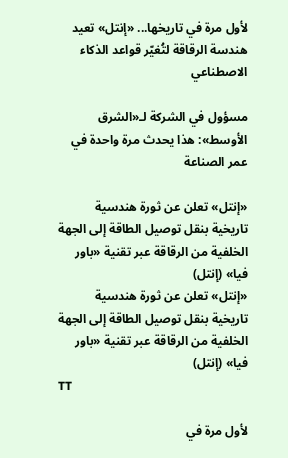لأول مرة في تاريخها... «إنتل» تعيد هندسة الرقاقة لتُغيّر قواعد الذكاء الاصطناعي

مسؤول في الشركة لـ«الشرق الأوسط»: هذا يحدث مرة واحدة في عمر الصناعة

«إنتل» تعلن عن ثورة هندسية تاريخية بنقل توصيل الطاقة إلى الجهة الخلفية من الرقاقة عبر تقنية «باور فيا» (إنتل)
«إنتل» تعلن عن ثورة هندسية تاريخية بنقل توصيل الطاقة إلى الجهة الخلفية من الرقاقة عبر تقنية «باور فيا» (إنتل)
TT

لأول مرة في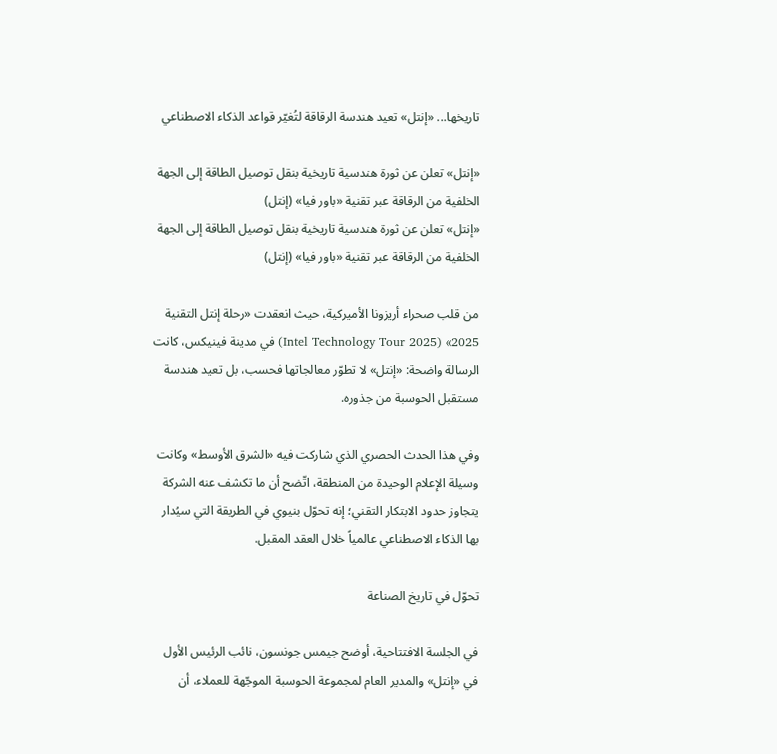تاريخها... «إنتل» تعيد هندسة الرقاقة لتُغيّر قواعد الذكاء الاصطناعي

«إنتل» تعلن عن ثورة هندسية تاريخية بنقل توصيل الطاقة إلى الجهة الخلفية من الرقاقة عبر تقنية «باور فيا» (إنتل)
«إنتل» تعلن عن ثورة هندسية تاريخية بنقل توصيل الطاقة إلى الجهة الخلفية من الرقاقة عبر تقنية «باور فيا» (إنتل)

من قلب صحراء أريزونا الأميركية، حيث انعقدت «رحلة إنتل التقنية 2025» (Intel Technology Tour 2025) في مدينة فينيكس، كانت الرسالة واضحة: «إنتل» لا تطوّر معالجاتها فحسب، بل تعيد هندسة مستقبل الحوسبة من جذوره.

وفي هذا الحدث الحصري الذي شاركت فيه «الشرق الأوسط» وكانت وسيلة الإعلام الوحيدة من المنطقة، اتّضح أن ما تكشف عنه الشركة يتجاوز حدود الابتكار التقني؛ إنه تحوّل بنيوي في الطريقة التي سيُدار بها الذكاء الاصطناعي عالمياً خلال العقد المقبل.

تحوّل في تاريخ الصناعة

في الجلسة الافتتاحية، أوضح جيمس جونسون، نائب الرئيس الأول في «إنتل» والمدير العام لمجموعة الحوسبة الموجّهة للعملاء، أن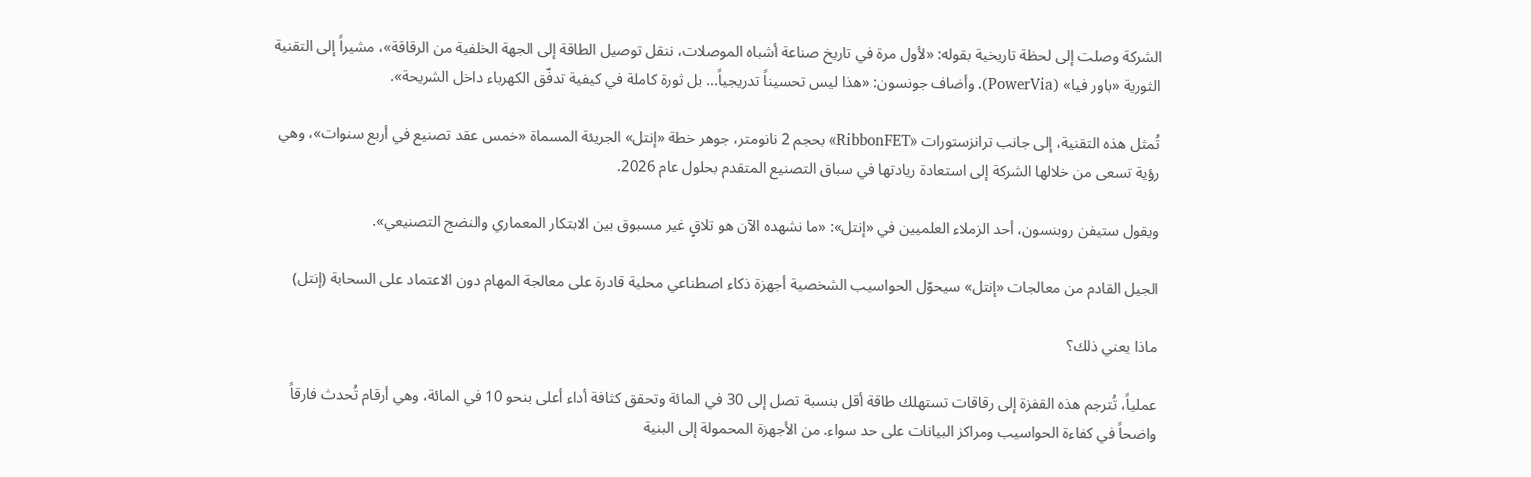الشركة وصلت إلى لحظة تاريخية بقوله: «لأول مرة في تاريخ صناعة أشباه الموصلات، ننقل توصيل الطاقة إلى الجهة الخلفية من الرقاقة»، مشيراً إلى التقنية الثورية «باور فيا» (PowerVia). وأضاف جونسون: «هذا ليس تحسيناً تدريجياً... بل ثورة كاملة في كيفية تدفّق الكهرباء داخل الشريحة».

تُمثل هذه التقنية، إلى جانب ترانزستورات «RibbonFET» بحجم 2 نانومتر، جوهر خطة «إنتل» الجريئة المسماة «خمس عقد تصنيع في أربع سنوات»، وهي رؤية تسعى من خلالها الشركة إلى استعادة ريادتها في سباق التصنيع المتقدم بحلول عام 2026.

ويقول ستيفن روبنسون، أحد الزملاء العلميين في «إنتل»: «ما نشهده الآن هو تلاقٍ غير مسبوق بين الابتكار المعماري والنضج التصنيعي».

الجيل القادم من معالجات «إنتل» سيحوّل الحواسيب الشخصية أجهزة ذكاء اصطناعي محلية قادرة على معالجة المهام دون الاعتماد على السحابة (إنتل)

ماذا يعني ذلك؟

عملياً، تُترجم هذه القفزة إلى رقاقات تستهلك طاقة أقل بنسبة تصل إلى 30 في المائة وتحقق كثافة أداء أعلى بنحو 10 في المائة، وهي أرقام تُحدث فارقاً واضحاً في كفاءة الحواسيب ومراكز البيانات على حد سواء. من الأجهزة المحمولة إلى البنية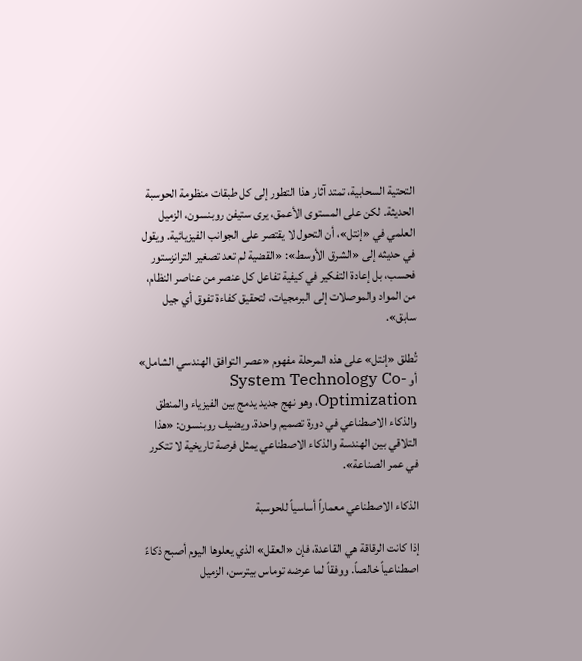التحتية السحابية، تمتد آثار هذا التطور إلى كل طبقات منظومة الحوسبة الحديثة. لكن على المستوى الأعمق، يرى ستيفن روبنسون، الزميل العلمي في «إنتل»، أن التحول لا يقتصر على الجوانب الفيزيائية. ويقول في حديثه إلى «الشرق الأوسط»: «القضية لم تعد تصغير الترانزستور فحسب، بل إعادة التفكير في كيفية تفاعل كل عنصر من عناصر النظام، من المواد والموصلات إلى البرمجيات، لتحقيق كفاءة تفوق أي جيل سابق».

تُطلق «إنتل» على هذه المرحلة مفهوم «عصر التوافق الهندسي الشامل» أو System Technology Co-Optimization، وهو نهج جديد يدمج بين الفيزياء والمنطق والذكاء الاصطناعي في دورة تصميم واحدة. ويضيف روبنسون: «هذا التلاقي بين الهندسة والذكاء الاصطناعي يمثل فرصة تاريخية لا تتكرر في عمر الصناعة».

الذكاء الاصطناعي معماراً أساسياً للحوسبة

إذا كانت الرقاقة هي القاعدة، فإن «العقل» الذي يعلوها اليوم أصبح ذكاءً اصطناعياً خالصاً. ووفقاً لما عرضه توماس بيترسن، الزميل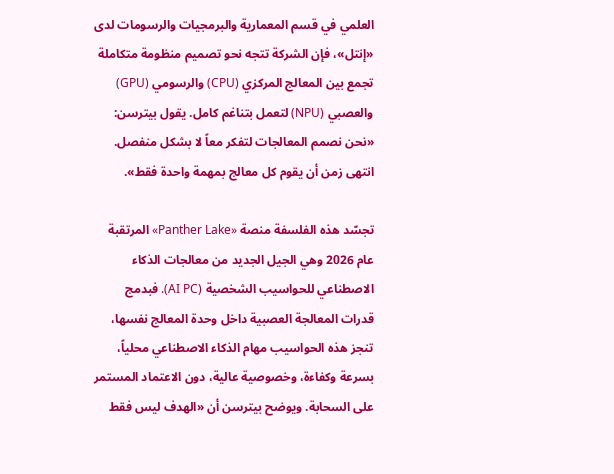العلمي في قسم المعمارية والبرمجيات والرسومات لدى «إنتل»، فإن الشركة تتجه نحو تصميم منظومة متكاملة تجمع بين المعالج المركزي (CPU) والرسومي (GPU) والعصبي (NPU) لتعمل بتناغم كامل. يقول بيترسن: «نحن نصمم المعالجات لتفكر معاً لا بشكل منفصل. انتهى زمن أن يقوم كل معالج بمهمة واحدة فقط».

تجسّد هذه الفلسفة منصة «Panther Lake» المرتقبة عام 2026 وهي الجيل الجديد من معالجات الذكاء الاصطناعي للحواسيب الشخصية (AI PC). فبدمج قدرات المعالجة العصبية داخل وحدة المعالج نفسها، تنجز هذه الحواسيب مهام الذكاء الاصطناعي محلياً، بسرعة وكفاءة، وخصوصية عالية، دون الاعتماد المستمر على السحابة. ويوضح بيترسن أن «الهدف ليس فقط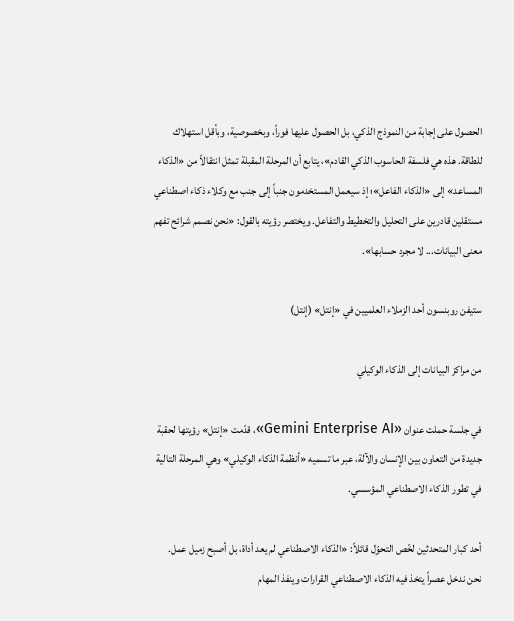الحصول على إجابة من النموذج الذكي، بل الحصول عليها فوراً، وبخصوصية، وبأقل استهلاك للطاقة. هذه هي فلسفة الحاسوب الذكي القادم»، يتابع أن المرحلة المقبلة تمثل انتقالاً من «الذكاء المساعد» إلى «الذكاء الفاعل»؛ إذ سيعمل المستخدمون جنباً إلى جنب مع وكلاء ذكاء اصطناعي مستقلين قادرين على التحليل والتخطيط والتفاعل. ويختصر رؤيته بالقول: «نحن نصمم شرائح تفهم معنى البيانات... لا مجرد حسابها».

ستيفن روبنسون أحد الزملاء العلميين في «إنتل» (إنتل)

من مراكز البيانات إلى الذكاء الوكيلي

في جلسة حملت عنوان «Gemini Enterprise AI»، قدّمت «إنتل» رؤيتها لحقبة جديدة من التعاون بين الإنسان والآلة، عبر ما تسميه «أنظمة الذكاء الوكيلي» وهي المرحلة التالية في تطور الذكاء الاصطناعي المؤسسي.

أحد كبار المتحدثين لخّص التحوّل قائلاً: «الذكاء الاصطناعي لم يعد أداة، بل أصبح زميل عمل. نحن ندخل عصراً يتخذ فيه الذكاء الاصطناعي القرارات وينفذ المهام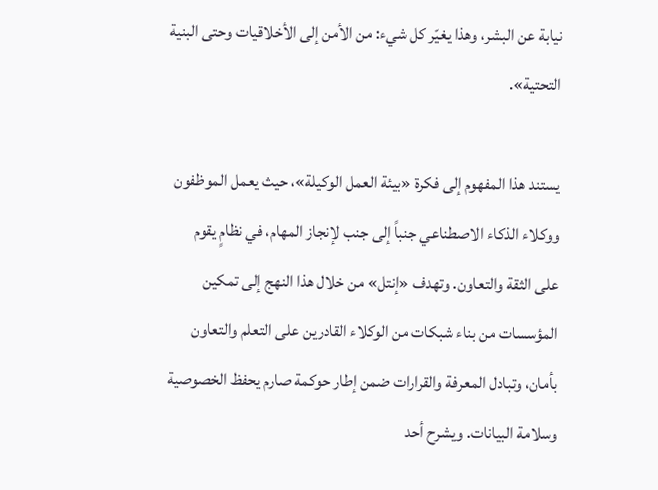نيابة عن البشر، وهذا يغيّر كل شيء: من الأمن إلى الأخلاقيات وحتى البنية التحتية».

يستند هذا المفهوم إلى فكرة «بيئة العمل الوكيلة»، حيث يعمل الموظفون ووكلاء الذكاء الاصطناعي جنباً إلى جنب لإنجاز المهام، في نظامٍ يقوم على الثقة والتعاون. وتهدف «إنتل» من خلال هذا النهج إلى تمكين المؤسسات من بناء شبكات من الوكلاء القادرين على التعلم والتعاون بأمان، وتبادل المعرفة والقرارات ضمن إطار حوكمة صارم يحفظ الخصوصية وسلامة البيانات. ويشرح أحد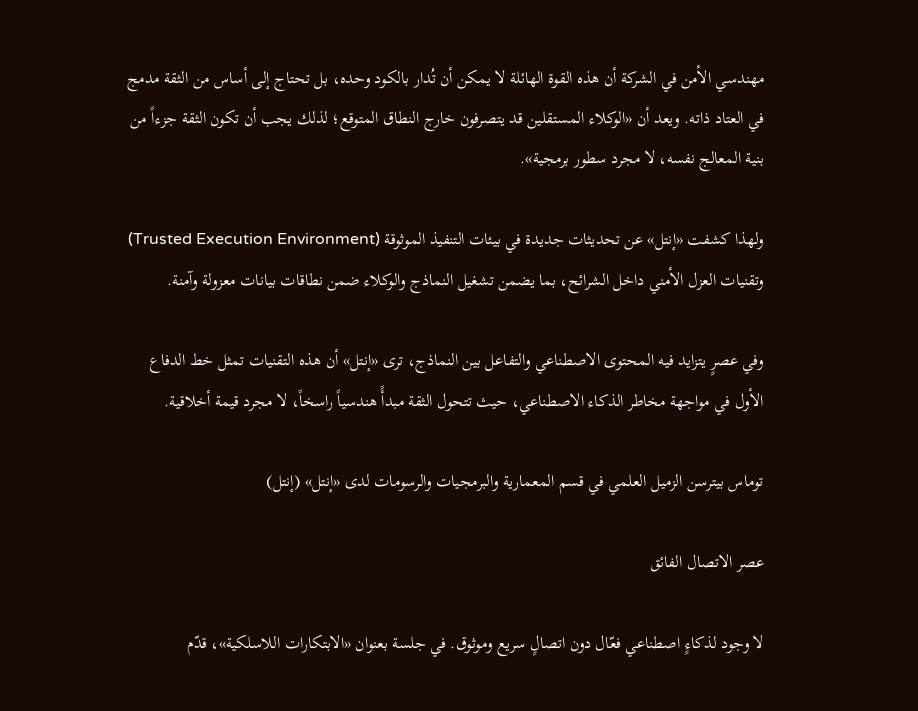مهندسي الأمن في الشركة أن هذه القوة الهائلة لا يمكن أن تُدار بالكود وحده، بل تحتاج إلى أساس من الثقة مدمج في العتاد ذاته. ويعد أن «الوكلاء المستقلين قد يتصرفون خارج النطاق المتوقع؛ لذلك يجب أن تكون الثقة جزءاً من بنية المعالج نفسه، لا مجرد سطور برمجية».

ولهذا كشفت «إنتل» عن تحديثات جديدة في بيئات التنفيذ الموثوقة (Trusted Execution Environment) وتقنيات العزل الأمني داخل الشرائح، بما يضمن تشغيل النماذج والوكلاء ضمن نطاقات بيانات معزولة وآمنة.

وفي عصرٍ يتزايد فيه المحتوى الاصطناعي والتفاعل بين النماذج، ترى «إنتل» أن هذه التقنيات تمثل خط الدفاع الأول في مواجهة مخاطر الذكاء الاصطناعي، حيث تتحول الثقة مبدأً هندسياً راسخاً، لا مجرد قيمة أخلاقية.

توماس بيترسن الزميل العلمي في قسم المعمارية والبرمجيات والرسومات لدى «إنتل» (إنتل)

عصر الاتصال الفائق

لا وجود لذكاءٍ اصطناعي فعّال دون اتصالٍ سريع وموثوق. في جلسة بعنوان «الابتكارات اللاسلكية»، قدّم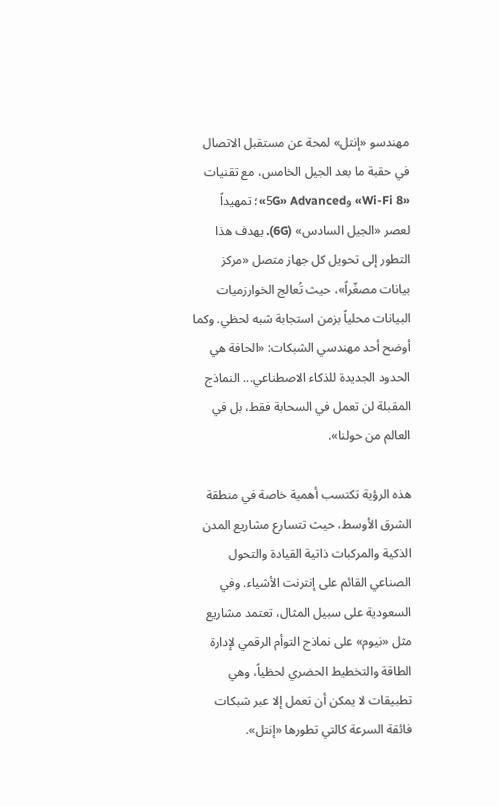مهندسو «إنتل» لمحة عن مستقبل الاتصال في حقبة ما بعد الجيل الخامس، مع تقنيات «Wi-Fi 8» و5G» Advanced»؛ تمهيداً لعصر «الجيل السادس» (6G). يهدف هذا التطور إلى تحويل كل جهاز متصل «مركز بيانات مصغّراً»، حيث تُعالج الخوارزميات البيانات محلياً بزمن استجابة شبه لحظي. وكما أوضح أحد مهندسي الشبكات: «الحافة هي الحدود الجديدة للذكاء الاصطناعي... النماذج المقبلة لن تعمل في السحابة فقط، بل في العالم من حولنا».

هذه الرؤية تكتسب أهمية خاصة في منطقة الشرق الأوسط، حيث تتسارع مشاريع المدن الذكية والمركبات ذاتية القيادة والتحول الصناعي القائم على إنترنت الأشياء. وفي السعودية على سبيل المثال، تعتمد مشاريع مثل «نيوم» على نماذج التوأم الرقمي لإدارة الطاقة والتخطيط الحضري لحظياً، وهي تطبيقات لا يمكن أن تعمل إلا عبر شبكات فائقة السرعة كالتي تطورها «إنتل».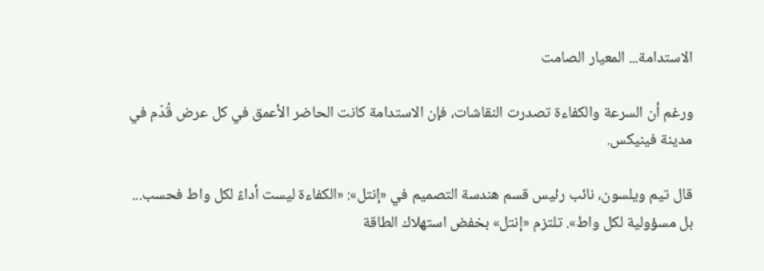الاستدامة... المعيار الصامت

ورغم أن السرعة والكفاءة تصدرت النقاشات، فإن الاستدامة كانت الحاضر الأعمق في كل عرض قُدّم في مدينة فينيكس.

قال تيم ويلسون، نائب رئيس قسم هندسة التصميم في «إنتل»: «الكفاءة ليست أداءً لكل واط فحسب... بل مسؤولية لكل واط». تلتزم «إنتل» بخفض استهلاك الطاقة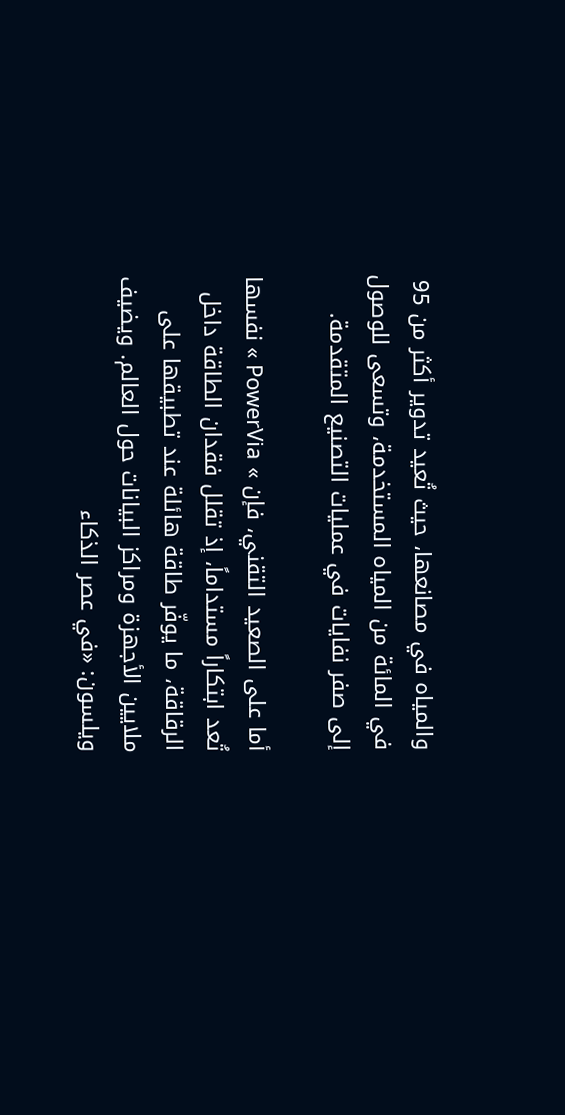والمياه في مصانعها، حيث تُعيد تدوير أكثر من 95 في المائة من المياه المستخدمة، وتسعى للوصول إلى صفر نفايات في عمليات التصنيع المتقدمة.

أما على الصعيد التقني، فإن » PowerVia » نفسها تُعد ابتكاراً مستداماً، إذ تقلل فقدان الطاقة داخل الرقاقة، ما يوفّر طاقة هائلة عند تطبيقها على ملايين الأجهزة ومراكز البيانات حول العالم. ويضيف ويلسون: «في عصر الذكاء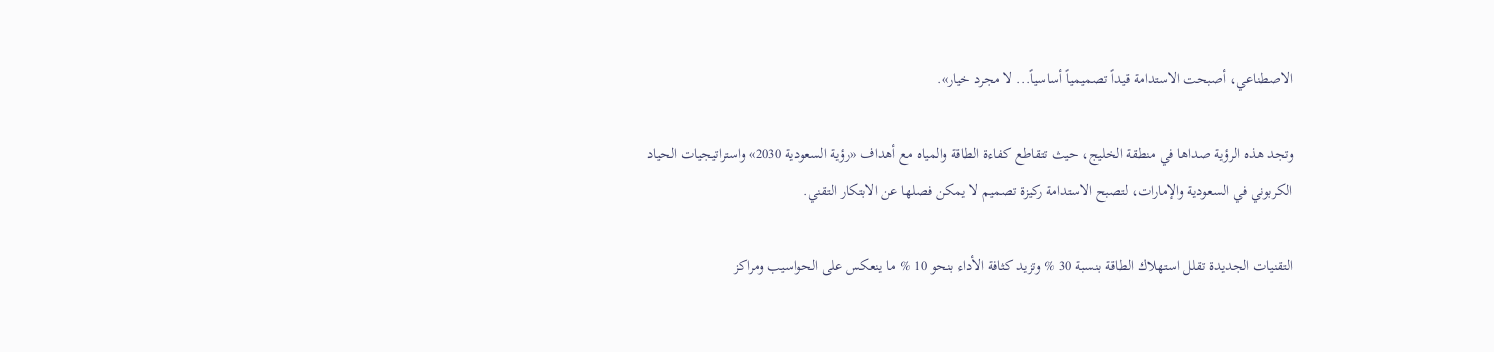الاصطناعي، أصبحت الاستدامة قيداً تصميمياً أساسياً... لا مجرد خيار».

وتجد هذه الرؤية صداها في منطقة الخليج، حيث تتقاطع كفاءة الطاقة والمياه مع أهداف «رؤية السعودية 2030» واستراتيجيات الحياد الكربوني في السعودية والإمارات، لتصبح الاستدامة ركيزة تصميم لا يمكن فصلها عن الابتكار التقني.

التقنيات الجديدة تقلل استهلاك الطاقة بنسبة 30 % وتزيد كثافة الأداء بنحو 10 % ما ينعكس على الحواسيب ومراكز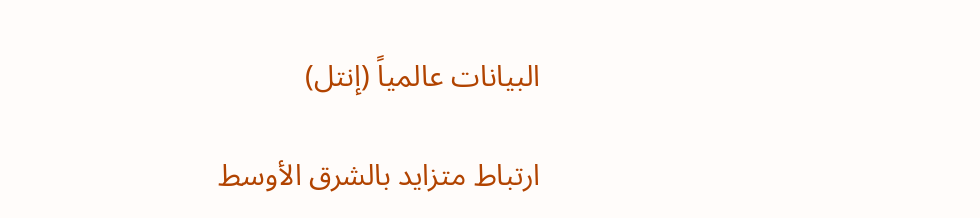البيانات عالمياً (إنتل)

ارتباط متزايد بالشرق الأوسط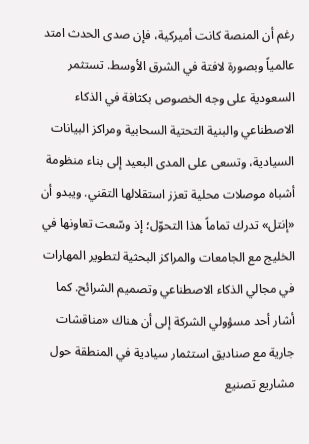رغم أن المنصة كانت أميركية، فإن صدى الحدث امتد عالمياً وبصورة لافتة في الشرق الأوسط. تستثمر السعودية على وجه الخصوص بكثافة في الذكاء الاصطناعي والبنية التحتية السحابية ومراكز البيانات السيادية، وتسعى على المدى البعيد إلى بناء منظومة أشباه موصلات محلية تعزز استقلالها التقني. ويبدو أن «إنتل» تدرك تماماً هذا التحوّل؛ إذ وسّعت تعاونها في الخليج مع الجامعات والمراكز البحثية لتطوير المهارات في مجالي الذكاء الاصطناعي وتصميم الشرائح. كما أشار أحد مسؤولي الشركة إلى أن هناك «مناقشات جارية مع صناديق استثمار سيادية في المنطقة حول مشاريع تصنيع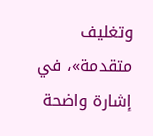وتغليف متقدمة»، في إشارة واضحة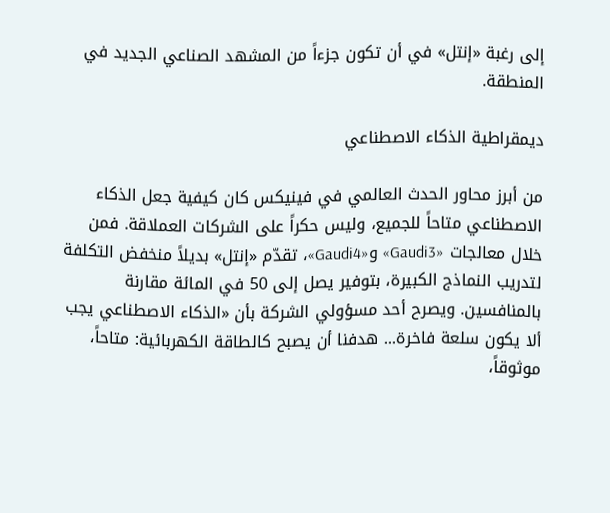إلى رغبة «إنتل» في أن تكون جزءاً من المشهد الصناعي الجديد في المنطقة.

ديمقراطية الذكاء الاصطناعي

من أبرز محاور الحدث العالمي في فينيكس كان كيفية جعل الذكاء الاصطناعي متاحاً للجميع، وليس حكراً على الشركات العملاقة. فمن خلال معالجات «Gaudi3» و«Gaudi4»، تقدّم «إنتل» بديلاً منخفض التكلفة لتدريب النماذج الكبيرة، بتوفير يصل إلى 50 في المائة مقارنة بالمنافسين. ويصرح أحد مسؤولي الشركة بأن «الذكاء الاصطناعي يجب ألا يكون سلعة فاخرة... هدفنا أن يصبح كالطاقة الكهربائية: متاحاً، موثوقاً،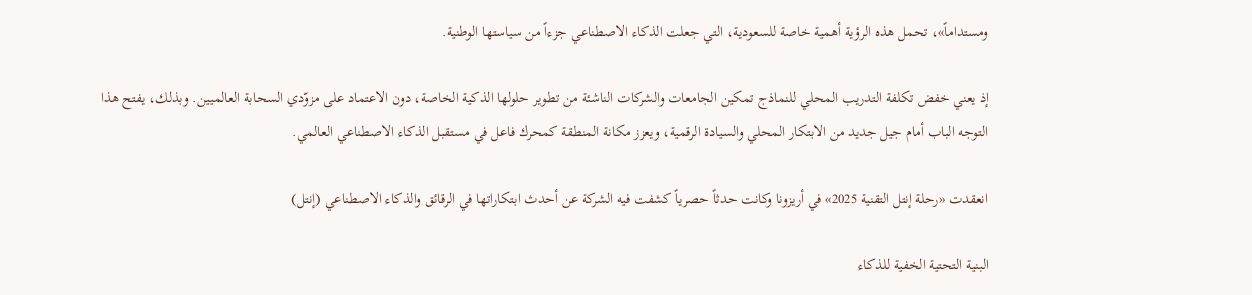ومستداماً»، تحمل هذه الرؤية أهمية خاصة للسعودية، التي جعلت الذكاء الاصطناعي جزءاً من سياستها الوطنية.

إذ يعني خفض تكلفة التدريب المحلي للنماذج تمكين الجامعات والشركات الناشئة من تطوير حلولها الذكية الخاصة، دون الاعتماد على مزوّدي السحابة العالميين. وبذلك، يفتح هذا التوجه الباب أمام جيل جديد من الابتكار المحلي والسيادة الرقمية، ويعزز مكانة المنطقة كمحرك فاعل في مستقبل الذكاء الاصطناعي العالمي.

انعقدت «رحلة إنتل التقنية 2025» في أريزونا وكانت حدثاً حصرياً كشفت فيه الشركة عن أحدث ابتكاراتها في الرقائق والذكاء الاصطناعي (إنتل)

البنية التحتية الخفية للذكاء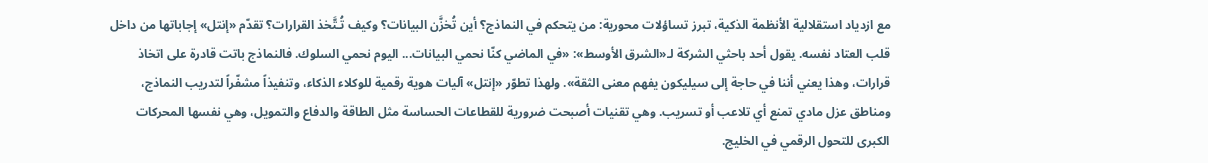مع ازدياد استقلالية الأنظمة الذكية، تبرز تساؤلات محورية: من يتحكم في النماذج؟ أين تُخزَّن البيانات؟ وكيف تُـتَّخذ القرارات؟ تقدّم «إنتل» إجاباتها من داخل قلب العتاد نفسه. يقول أحد باحثي الشركة لـ«الشرق الأوسط»: «في الماضي كنّا نحمي البيانات... اليوم نحمي السلوك. فالنماذج باتت قادرة على اتخاذ قرارات، وهذا يعني أننا في حاجة إلى سيليكون يفهم معنى الثقة». ولهذا تطوّر «إنتل» آليات هوية رقمية للوكلاء الذكاء، وتنفيذاً مشفّراً لتدريب النماذج، ومناطق عزل مادي تمنع أي تلاعب أو تسريب. وهي تقنيات أصبحت ضرورية للقطاعات الحساسة مثل الطاقة والدفاع والتمويل، وهي نفسها المحركات الكبرى للتحول الرقمي في الخليج.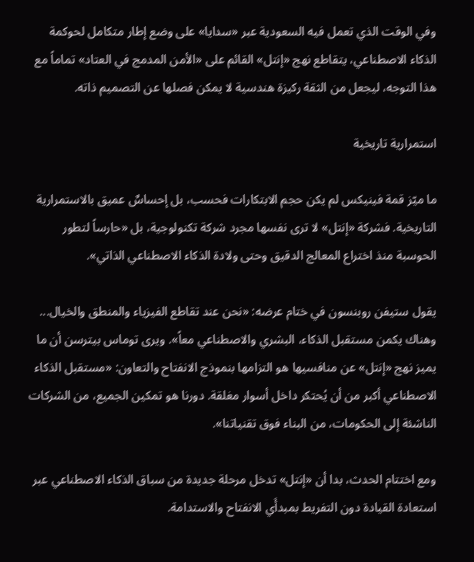وفي الوقت الذي تعمل فيه السعودية عبر «سدايا» على وضع إطار متكامل لحوكمة الذكاء الاصطناعي، يتقاطع نهج «إنتل» القائم على «الأمن المدمج في العتاد» تماماً مع هذا التوجه، ليجعل من الثقة ركيزة هندسية لا يمكن فصلها عن التصميم ذاته.

استمرارية تاريخية

ما ميّز قمة فينيكس لم يكن حجم الابتكارات فحسب، بل إحساسٌ عميق بالاستمرارية التاريخية. فشركة «إنتل» لا ترى نفسها مجرد شركة تكنولوجية، بل «حارساً لتطور الحوسبة منذ اختراع المعالج الدقيق وحتى ولادة الذكاء الاصطناعي الذاتي».

يقول ستيفن روبنسون في ختام عرضه: «نحن عند تقاطع الفيزياء والمنطق والخيال... وهناك يكمن مستقبل الذكاء، البشري والاصطناعي معاً». ويرى توماس بيترسن أن ما يميز نهج «إنتل» عن منافسيها هو التزامها بنموذج الانفتاح والتعاون: «مستقبل الذكاء الاصطناعي أكبر من أن يُحتكر داخل أسوار مغلقة. دورنا هو تمكين الجميع، من الشركات الناشئة إلى الحكومات، من البناء فوق تقنياتنا».

ومع اختتام الحدث، بدا أن «إنتل» تدخل مرحلة جديدة من سباق الذكاء الاصطناعي عبر استعادة القيادة دون التفريط بمبدأَي الانفتاح والاستدامة.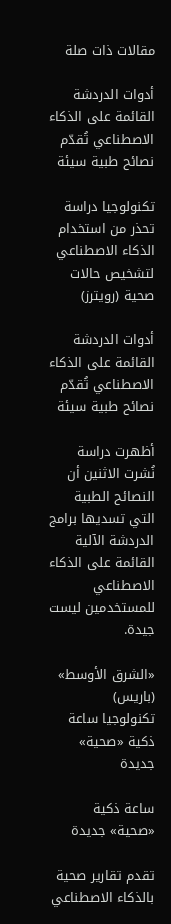مقالات ذات صلة

أدوات الدردشة القائمة على الذكاء الاصطناعي تُقدّم نصائح طبية سيئة

تكنولوجيا دراسة تحذر من استخدام الذكاء الاصطناعي لتشخيص حالات صحية (رويترز)

أدوات الدردشة القائمة على الذكاء الاصطناعي تُقدّم نصائح طبية سيئة

أظهرت دراسة نُشرت الاثنين أن النصائح الطبية التي تسديها برامج الدردشة الآلية القائمة على الذكاء الاصطناعي للمستخدمين ليست جيدة.

«الشرق الأوسط» (باريس)
تكنولوجيا ساعة ذكية «صحية» جديدة

ساعة ذكية «صحية» جديدة

تقدم تقارير صحية بالذكاء الاصطناعي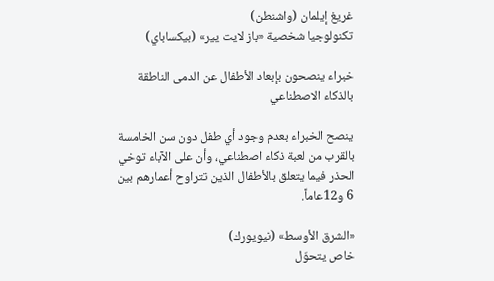غريغ إيلمان (واشنطن)
تكنولوجيا شخصية «باز لايت يير» (بيكساباي)

خبراء ينصحون بإبعاد الأطفال عن الدمى الناطقة بالذكاء الاصطناعي

ينصح الخبراء بعدم وجود أي طفل دون سن الخامسة بالقرب من لعبة ذكاء اصطناعي، وأن على الآباء توخي الحذر فيما يتعلق بالأطفال الذين تتراوح أعمارهم بين 6 و12عاماً.

«الشرق الأوسط» (نيويورك)
خاص يتحوّل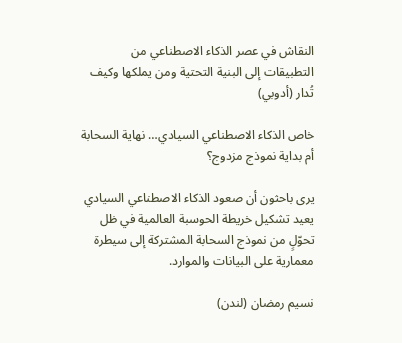النقاش في عصر الذكاء الاصطناعي من التطبيقات إلى البنية التحتية ومن يملكها وكيف تُدار (أدوبي)

خاص الذكاء الاصطناعي السيادي… نهاية السحابة أم بداية نموذج مزدوج؟

يرى باحثون أن صعود الذكاء الاصطناعي السيادي يعيد تشكيل خريطة الحوسبة العالمية في ظل تحوّلٍ من نموذج السحابة المشتركة إلى سيطرة معمارية على البيانات والموارد.

نسيم رمضان (لندن)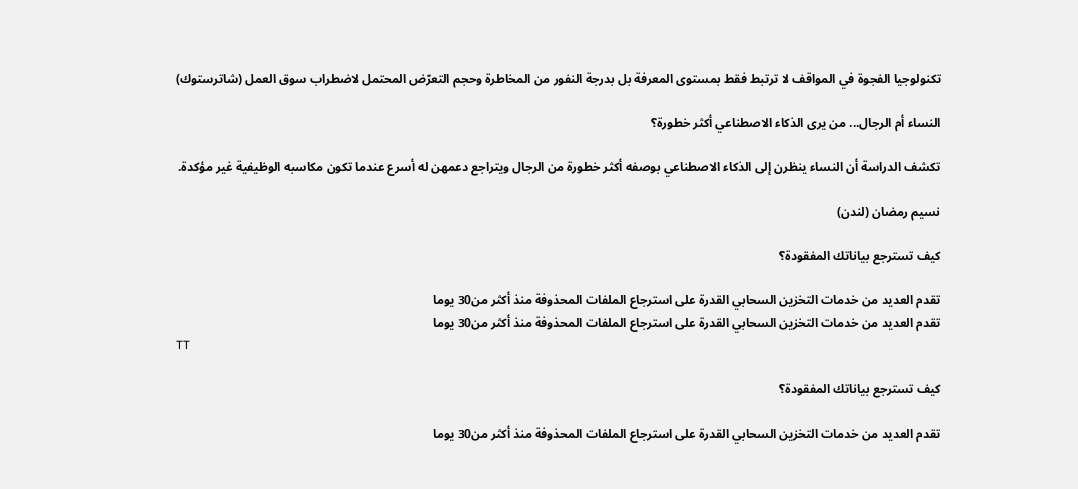تكنولوجيا الفجوة في المواقف لا ترتبط فقط بمستوى المعرفة بل بدرجة النفور من المخاطرة وحجم التعرّض المحتمل لاضطراب سوق العمل (شاترستوك)

النساء أم الرجال... من يرى الذكاء الاصطناعي أكثر خطورة؟

تكشف الدراسة أن النساء ينظرن إلى الذكاء الاصطناعي بوصفه أكثر خطورة من الرجال ويتراجع دعمهن له أسرع عندما تكون مكاسبه الوظيفية غير مؤكدة.

نسيم رمضان (لندن)

كيف تسترجع بياناتك المفقودة؟

تقدم العديد من خدمات التخزين السحابي القدرة على استرجاع الملفات المحذوفة منذ أكثر من30 يوما
تقدم العديد من خدمات التخزين السحابي القدرة على استرجاع الملفات المحذوفة منذ أكثر من30 يوما
TT

كيف تسترجع بياناتك المفقودة؟

تقدم العديد من خدمات التخزين السحابي القدرة على استرجاع الملفات المحذوفة منذ أكثر من30 يوما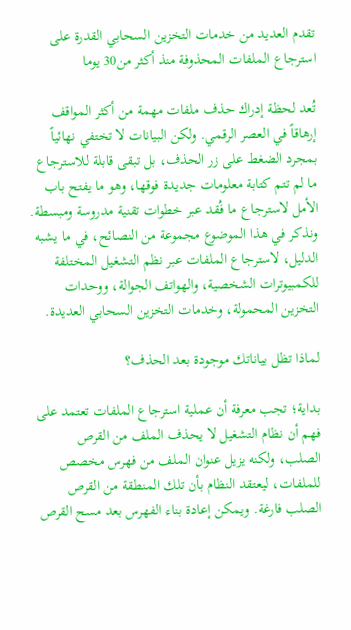تقدم العديد من خدمات التخزين السحابي القدرة على استرجاع الملفات المحذوفة منذ أكثر من30 يوما

تُعد لحظة إدراك حذف ملفات مهمة من أكثر المواقف إرهاقاً في العصر الرقمي. ولكن البيانات لا تختفي نهائياً بمجرد الضغط على زر الحذف، بل تبقى قابلة للاسترجاع ما لم تتم كتابة معلومات جديدة فوقها، وهو ما يفتح باب الأمل لاسترجاع ما فُقد عبر خطوات تقنية مدروسة ومبسطة. ونذكر في هذا الموضوع مجموعة من النصائح، في ما يشبه الدليل، لاسترجاع الملفات عبر نظم التشغيل المختلفة للكمبيوترات الشخصية، والهواتف الجوالة، ووحدات التخزين المحمولة، وخدمات التخزين السحابي العديدة.

لماذا تظل بياناتك موجودة بعد الحذف؟

بداية؛ تجب معرفة أن عملية استرجاع الملفات تعتمد على فهم أن نظام التشغيل لا يحذف الملف من القرص الصلب، ولكنه يزيل عنوان الملف من فهرس مخصص للملفات، ليعتقد النظام بأن تلك المنطقة من القرص الصلب فارغة. ويمكن إعادة بناء الفهرس بعد مسح القرص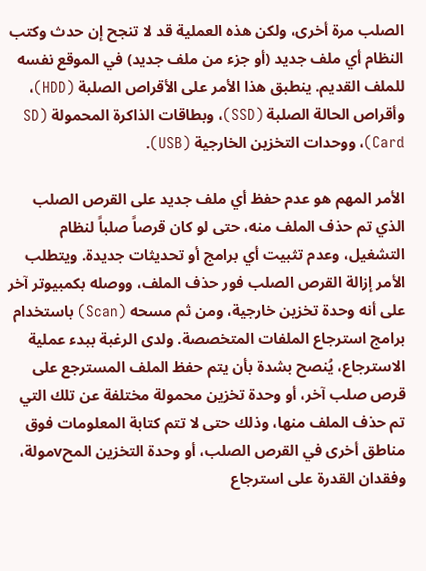الصلب مرة أخرى، ولكن هذه العملية قد لا تنجح إن حدث وكتب النظام أي ملف جديد (أو جزء من ملف جديد) في الموقع نفسه للملف القديم. ينطبق هذا الأمر على الأقراص الصلبة (HDD)، وأقراص الحالة الصلبة (SSD)، وبطاقات الذاكرة المحمولة (SD Card)، ووحدات التخزين الخارجية (USB).

الأمر المهم هو عدم حفظ أي ملف جديد على القرص الصلب الذي تم حذف الملف منه، حتى لو كان قرصاً صلباً لنظام التشغيل، وعدم تثبيت أي برامج أو تحديثات جديدة. ويتطلب الأمر إزالة القرص الصلب فور حذف الملف، ووصله بكمبيوتر آخر على أنه وحدة تخزين خارجية، ومن ثم مسحه (Scan) باستخدام برامج استرجاع الملفات المتخصصة. ولدى الرغبة ببدء عملية الاسترجاع، يُنصح بشدة بأن يتم حفظ الملف المسترجع على قرص صلب آخر، أو وحدة تخزين محمولة مختلفة عن تلك التي تم حذف الملف منها، وذلك حتى لا تتم كتابة المعلومات فوق مناطق أخرى في القرص الصلب، أو وحدة التخزين المحvمولة، وفقدان القدرة على استرجاع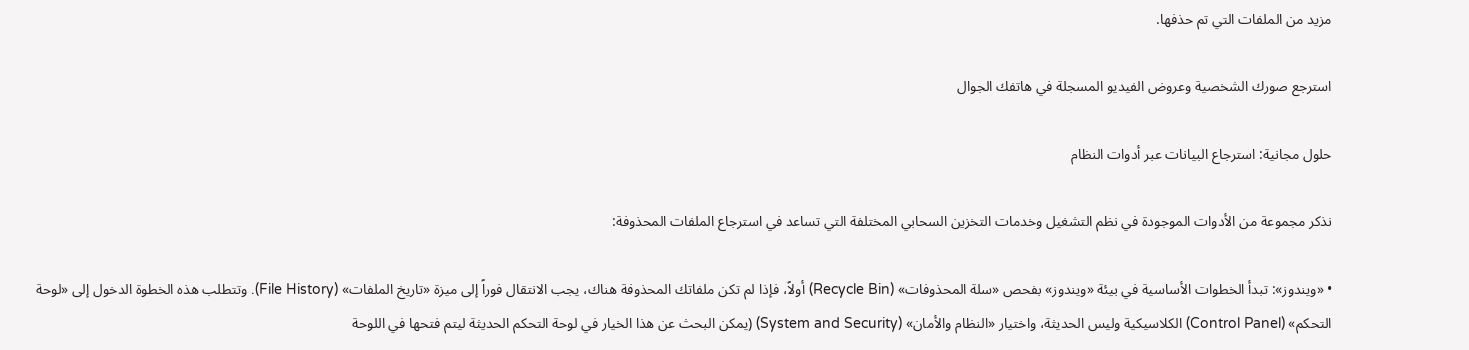مزيد من الملفات التي تم حذفها.

استرجع صورك الشخصية وعروض الفيديو المسجلة في هاتفك الجوال

حلول مجانية: استرجاع البيانات عبر أدوات النظام

نذكر مجموعة من الأدوات الموجودة في نظم التشغيل وخدمات التخزين السحابي المختلفة التي تساعد في استرجاع الملفات المحذوفة:

• «ويندوز»: تبدأ الخطوات الأساسية في بيئة «ويندوز» بفحص «سلة المحذوفات» (Recycle Bin) أولاً، فإذا لم تكن ملفاتك المحذوفة هناك، يجب الانتقال فوراً إلى ميزة «تاريخ الملفات» (File History). وتتطلب هذه الخطوة الدخول إلى «لوحة التحكم» (Control Panel) الكلاسيكية وليس الحديثة، واختيار «النظام والأمان» (System and Security) (يمكن البحث عن هذا الخيار في لوحة التحكم الحديثة ليتم فتحها في اللوحة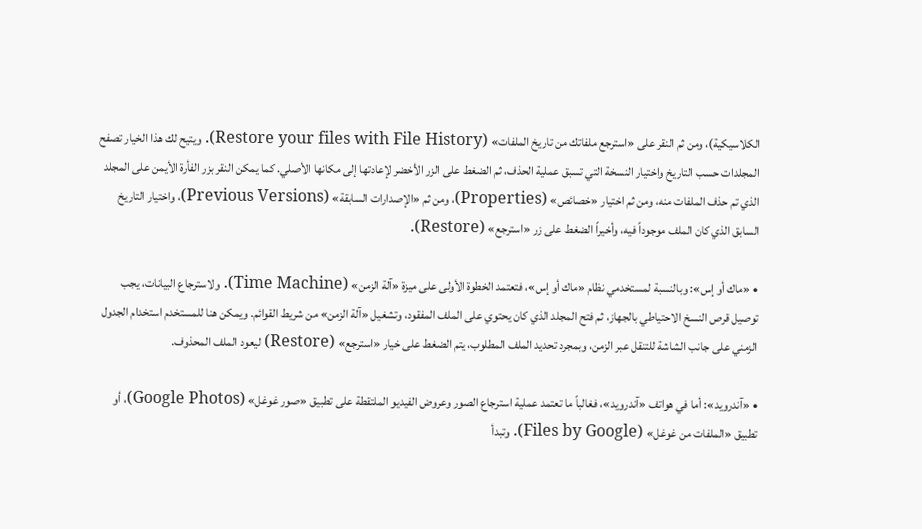الكلاسيكية)، ومن ثم النقر على «استرجع ملفاتك من تاريخ الملفات» (Restore your files with File History). ويتيح لك هذا الخيار تصفح المجلدات حسب التاريخ واختيار النسخة التي تسبق عملية الحذف، ثم الضغط على الزر الأخضر لإعادتها إلى مكانها الأصلي. كما يمكن النقر بزر الفأرة الأيمن على المجلد الذي تم حذف الملفات منه، ومن ثم اختيار «خصائص» (Properties)، ومن ثم «الإصدارات السابقة» (Previous Versions)، واختيار التاريخ السابق الذي كان الملف موجوداً فيه، وأخيراً الضغط على زر «استرجع» (Restore).

• «ماك أو إس»: وبالنسبة لمستخدمي نظام «ماك أو إس»، فتعتمد الخطوة الأولى على ميزة «آلة الزمن» (Time Machine). ولاسترجاع البيانات، يجب توصيل قرص النسخ الاحتياطي بالجهاز، ثم فتح المجلد الذي كان يحتوي على الملف المفقود، وتشغيل «آلة الزمن» من شريط القوائم. ويمكن هنا للمستخدم استخدام الجدول الزمني على جانب الشاشة للتنقل عبر الزمن، وبمجرد تحديد الملف المطلوب، يتم الضغط على خيار «استرجع» (Restore) ليعود الملف المحذوف.

• «آندرويد»: أما في هواتف «آندرويد»، فغالباً ما تعتمد عملية استرجاع الصور وعروض الفيديو الملتقطة على تطبيق «صور غوغل» (Google Photos)، أو تطبيق «الملفات من غوغل» (Files by Google). وتبدأ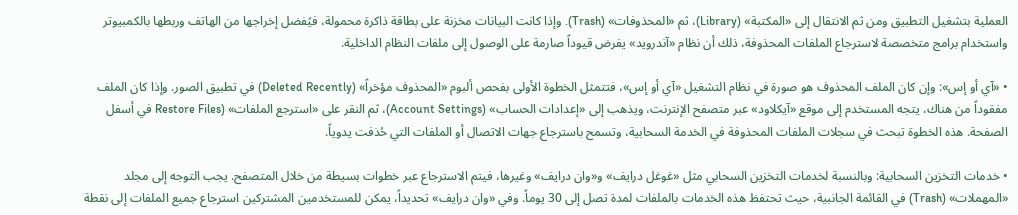العملية بتشغيل التطبيق ومن ثم الانتقال إلى «المكتبة» (Library)، ثم «المحذوفات» (Trash). وإذا كانت البيانات مخزنة على بطاقة ذاكرة محمولة، فيُفضل إخراجها من الهاتف وربطها بالكمبيوتر واستخدام برامج متخصصة لاسترجاع الملفات المحذوفة، ذلك أن نظام «آندرويد» يفرض قيوداً صارمة على الوصول إلى ملفات النظام الداخلية.

• «آي أو إس»: وإن كان الملف المحذوف هو صورة في نظام التشغيل «آي أو إس»، فتتمثل الخطوة الأولى بفحص ألبوم «المحذوف مؤخراً» (Deleted Recently) في تطبيق الصور. وإذا كان الملف مفقوداً من هناك، يتجه المستخدم إلى موقع «آيكلاود» عبر متصفح الإنترنت، ويذهب إلى «إعدادات الحساب» (Account Settings)، ثم النقر على «استرجع الملفات» (Restore Files في أسفل الصفحة. هذه الخطوة تبحث في سجلات الملفات المحذوفة في الخدمة السحابية، وتسمح باسترجاع جهات الاتصال أو الملفات التي حُذفت يدوياً.

• خدمات التخزين السحابية: وبالنسبة لخدمات التخزين السحابي مثل «غوغل درايف» و«وان درايف» وغيرها، فيتم الاسترجاع عبر خطوات بسيطة من خلال المتصفح. يجب التوجه إلى مجلد «المهملات» (Trash) في القائمة الجانبية، حيث تحتفظ هذه الخدمات بالملفات لمدة تصل إلى 30 يوماً. وفي «وان درايف» تحديداً، يمكن للمستخدمين المشتركين استرجاع جميع الملفات إلى نقطة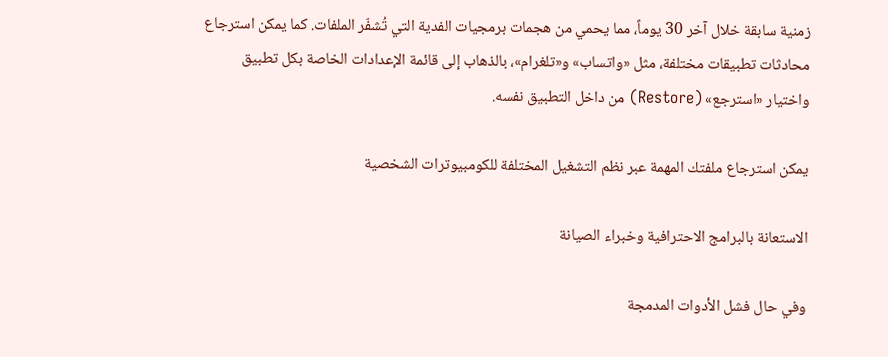زمنية سابقة خلال آخر 30 يوماً، مما يحمي من هجمات برمجيات الفدية التي تُشفّر الملفات. كما يمكن استرجاع محادثات تطبيقات مختلفة، مثل «واتساب» و«تلغرام»، بالذهاب إلى قائمة الإعدادات الخاصة بكل تطبيق واختيار «استرجع» (Restore) من داخل التطبيق نفسه.

يمكن استرجاع ملفتك المهمة عبر نظم التشغيل المختلفة للكومبيوترات الشخصية

الاستعانة بالبرامج الاحترافية وخبراء الصيانة

وفي حال فشل الأدوات المدمجة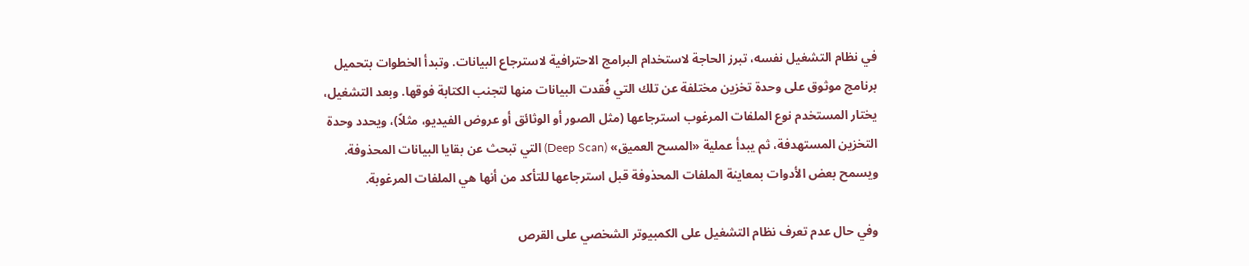في نظام التشغيل نفسه، تبرز الحاجة لاستخدام البرامج الاحترافية لاسترجاع البيانات. وتبدأ الخطوات بتحميل برنامج موثوق على وحدة تخزين مختلفة عن تلك التي فُقدت البيانات منها لتجنب الكتابة فوقها. وبعد التشغيل، يختار المستخدم نوع الملفات المرغوب استرجاعها (مثل الصور أو الوثائق أو عروض الفيديو، مثلاً)، ويحدد وحدة التخزين المستهدفة، ثم يبدأ عملية «المسح العميق» (Deep Scan) التي تبحث عن بقايا البيانات المحذوفة. ويسمح بعض الأدوات بمعاينة الملفات المحذوفة قبل استرجاعها للتأكد من أنها هي الملفات المرغوبة.

وفي حال عدم تعرف نظام التشغيل على الكمبيوتر الشخصي على القرص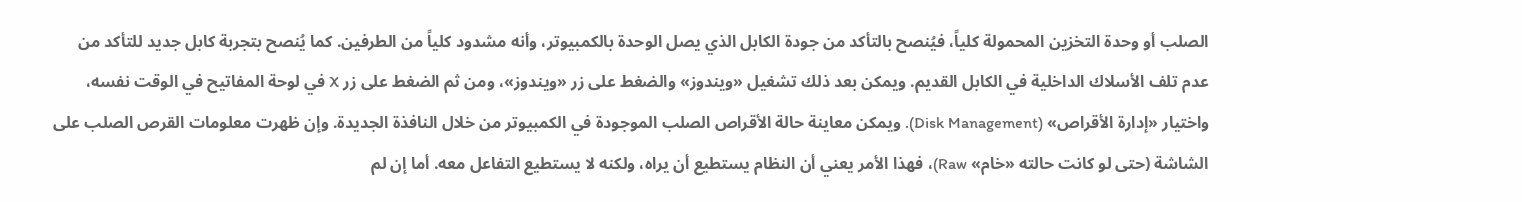الصلب أو وحدة التخزين المحمولة كلياً، فيُنصح بالتأكد من جودة الكابل الذي يصل الوحدة بالكمبيوتر، وأنه مشدود كلياً من الطرفين. كما يُنصح بتجربة كابل جديد للتأكد من عدم تلف الأسلاك الداخلية في الكابل القديم. ويمكن بعد ذلك تشغيل «ويندوز» والضغط على زر «ويندوز»، ومن ثم الضغط على زر X في لوحة المفاتيح في الوقت نفسه، واختيار «إدارة الأقراص» (Disk Management). ويمكن معاينة حالة الأقراص الصلب الموجودة في الكمبيوتر من خلال النافذة الجديدة. وإن ظهرت معلومات القرص الصلب على الشاشة (حتى لو كانت حالته «خام» Raw)، فهذا الأمر يعني أن النظام يستطيع أن يراه، ولكنه لا يستطيع التفاعل معه. أما إن لم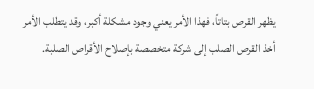يظهر القرص بتاتاً، فهذا الأمر يعني وجود مشكلة أكبر، وقد يتطلب الأمر أخذ القرص الصلب إلى شركة متخصصة بإصلاح الأقراص الصلبة.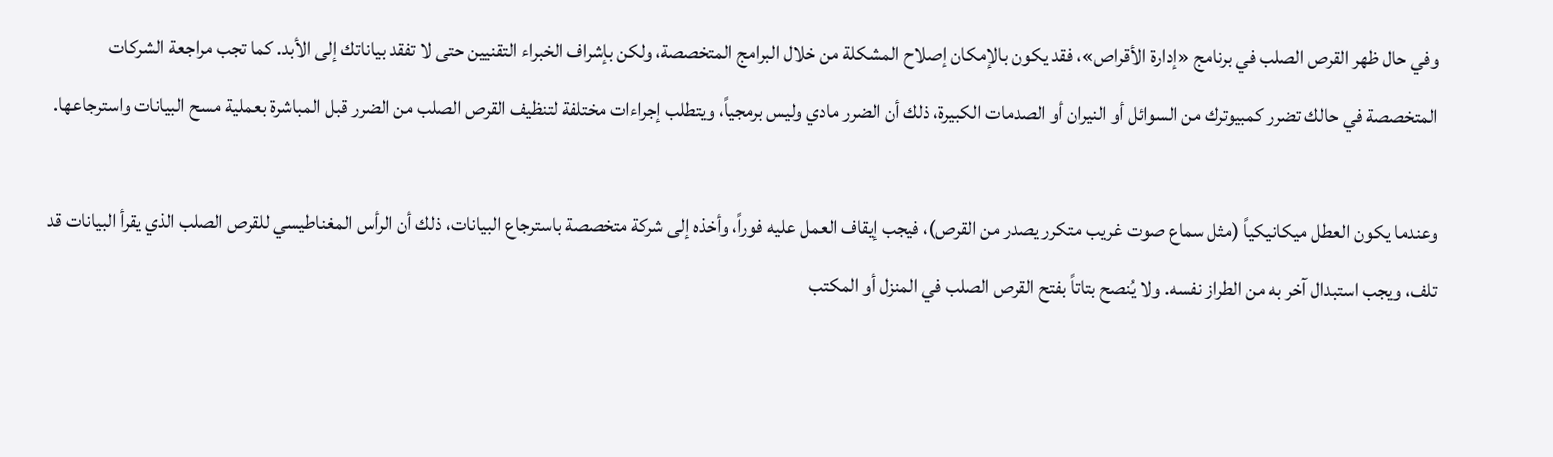وفي حال ظهر القرص الصلب في برنامج «إدارة الأقراص»، فقد يكون بالإمكان إصلاح المشكلة من خلال البرامج المتخصصة، ولكن بإشراف الخبراء التقنيين حتى لا تفقد بياناتك إلى الأبد. كما تجب مراجعة الشركات المتخصصة في حالك تضرر كمبيوترك من السوائل أو النيران أو الصدمات الكبيرة، ذلك أن الضرر مادي وليس برمجياً، ويتطلب إجراءات مختلفة لتنظيف القرص الصلب من الضرر قبل المباشرة بعملية مسح البيانات واسترجاعها.

وعندما يكون العطل ميكانيكياً (مثل سماع صوت غريب متكرر يصدر من القرص)، فيجب إيقاف العمل عليه فوراً، وأخذه إلى شركة متخصصة باسترجاع البيانات، ذلك أن الرأس المغناطيسي للقرص الصلب الذي يقرأ البيانات قد تلف، ويجب استبدال آخر به من الطراز نفسه. ولا يُنصح بتاتاً بفتح القرص الصلب في المنزل أو المكتب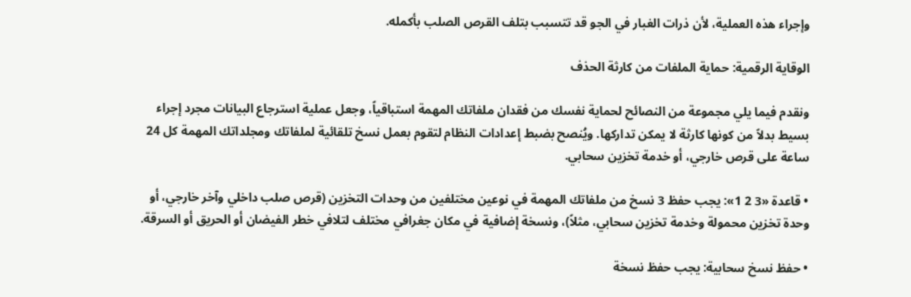وإجراء هذه العملية، لأن ذرات الغبار في الجو قد تتسبب بتلف القرص الصلب بأكمله.

الوقاية الرقمية: حماية الملفات من كارثة الحذف

ونقدم فيما يلي مجموعة من النصائح لحماية نفسك من فقدان ملفاتك المهمة استباقياً، وجعل عملية استرجاع البيانات مجرد إجراء بسيط بدلاً من كونها كارثة لا يمكن تداركها. ويُنصح بضبط إعدادات النظام لتقوم بعمل نسخ تلقائية لملفاتك ومجلداتك المهمة كل 24 ساعة على قرص خارجي، أو خدمة تخزين سحابي.

• قاعدة «3 2 1»: يجب حفظ 3 نسخ من ملفاتك المهمة في نوعين مختلفين من وحدات التخزين (قرص صلب داخلي وآخر خارجي، أو وحدة تخزين محمولة وخدمة تخزين سحابي، مثلاً)، ونسخة إضافية في مكان جغرافي مختلف لتلافي خطر الفيضان أو الحريق أو السرقة.

• حفظ نسخ سحابية: يجب حفظ نسخة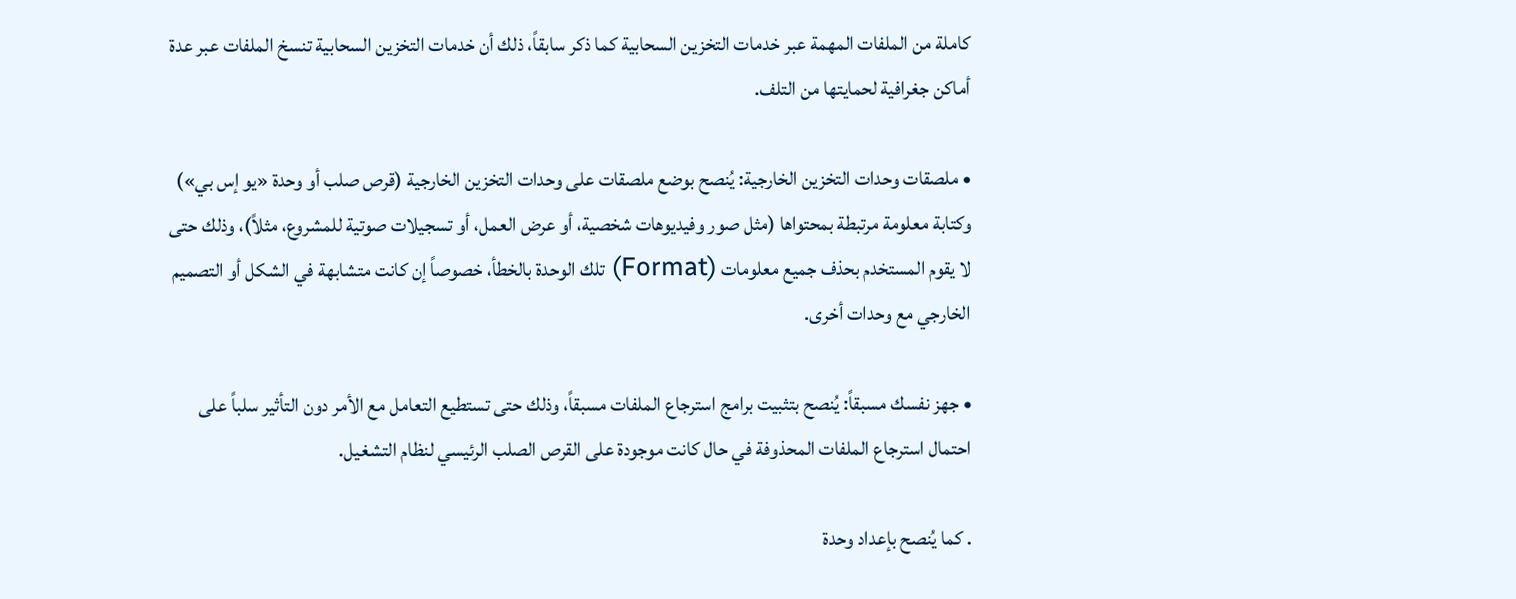كاملة من الملفات المهمة عبر خدمات التخزين السحابية كما ذكر سابقاً، ذلك أن خدمات التخزين السحابية تنسخ الملفات عبر عدة أماكن جغرافية لحمايتها من التلف.

• ملصقات وحدات التخزين الخارجية: يُنصح بوضع ملصقات على وحدات التخزين الخارجية (قرص صلب أو وحدة «يو إس بي») وكتابة معلومة مرتبطة بمحتواها (مثل صور وفيديوهات شخصية، أو عرض العمل، أو تسجيلات صوتية للمشروع، مثلاً)، وذلك حتى لا يقوم المستخدم بحذف جميع معلومات (Format) تلك الوحدة بالخطأ، خصوصاً إن كانت متشابهة في الشكل أو التصميم الخارجي مع وحدات أخرى.

• جهز نفسك مسبقاً: يُنصح بتثبيت برامج استرجاع الملفات مسبقاً، وذلك حتى تستطيع التعامل مع الأمر دون التأثير سلباً على احتمال استرجاع الملفات المحذوفة في حال كانت موجودة على القرص الصلب الرئيسي لنظام التشغيل.

. كما يُنصح بإعداد وحدة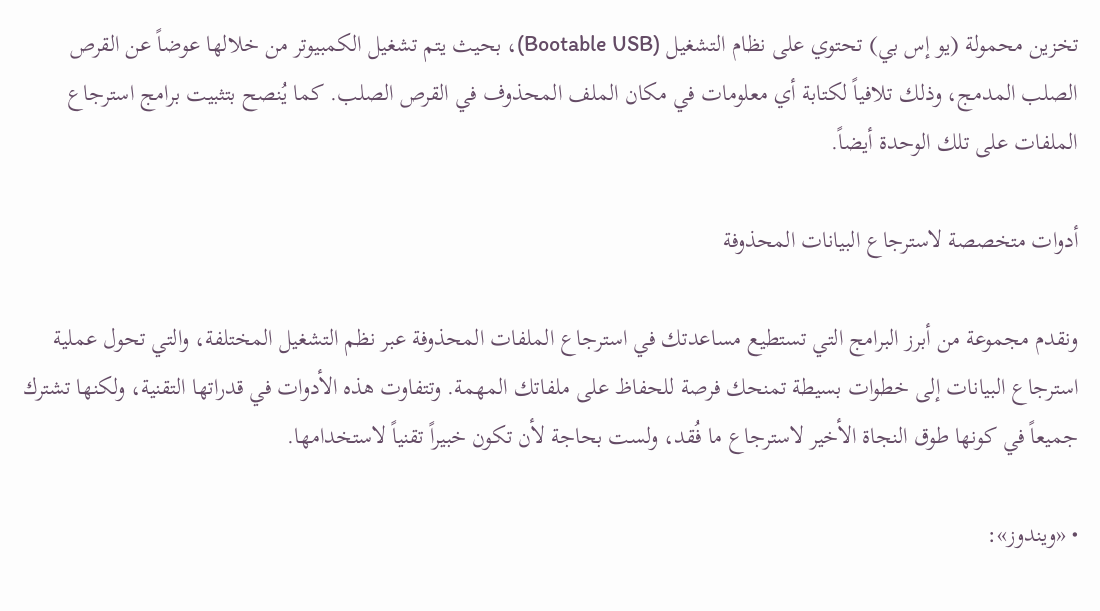تخزين محمولة (يو إس بي) تحتوي على نظام التشغيل (Bootable USB)، بحيث يتم تشغيل الكمبيوتر من خلالها عوضاً عن القرص الصلب المدمج، وذلك تلافياً لكتابة أي معلومات في مكان الملف المحذوف في القرص الصلب. كما يُنصح بتثبيت برامج استرجاع الملفات على تلك الوحدة أيضاً.

أدوات متخصصة لاسترجاع البيانات المحذوفة

ونقدم مجموعة من أبرز البرامج التي تستطيع مساعدتك في استرجاع الملفات المحذوفة عبر نظم التشغيل المختلفة، والتي تحول عملية استرجاع البيانات إلى خطوات بسيطة تمنحك فرصة للحفاظ على ملفاتك المهمة. وتتفاوت هذه الأدوات في قدراتها التقنية، ولكنها تشترك جميعاً في كونها طوق النجاة الأخير لاسترجاع ما فُقد، ولست بحاجة لأن تكون خبيراً تقنياً لاستخدامها.

• «ويندوز»: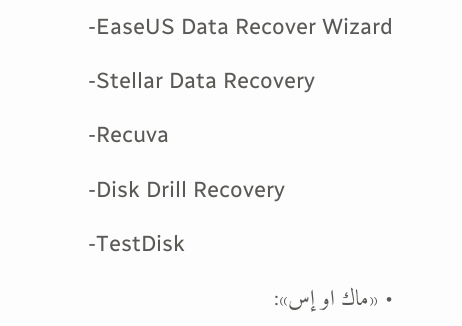-EaseUS Data Recover Wizard

-Stellar Data Recovery

-Recuva

-Disk Drill Recovery

-TestDisk

• «ماك او إس»: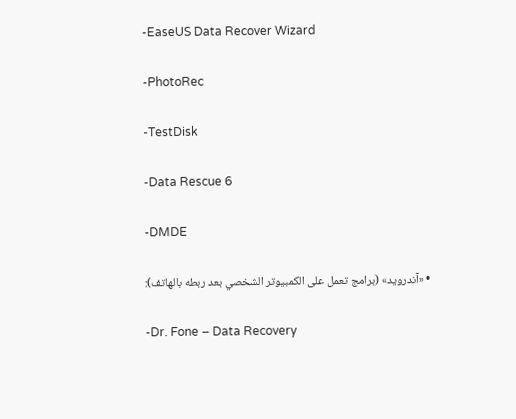-EaseUS Data Recover Wizard

-PhotoRec

-TestDisk

-Data Rescue 6

-DMDE

• «آندرويد» (برامج تعمل على الكمبيوتر الشخصي بعد ربطه بالهاتف):

-Dr. Fone – Data Recovery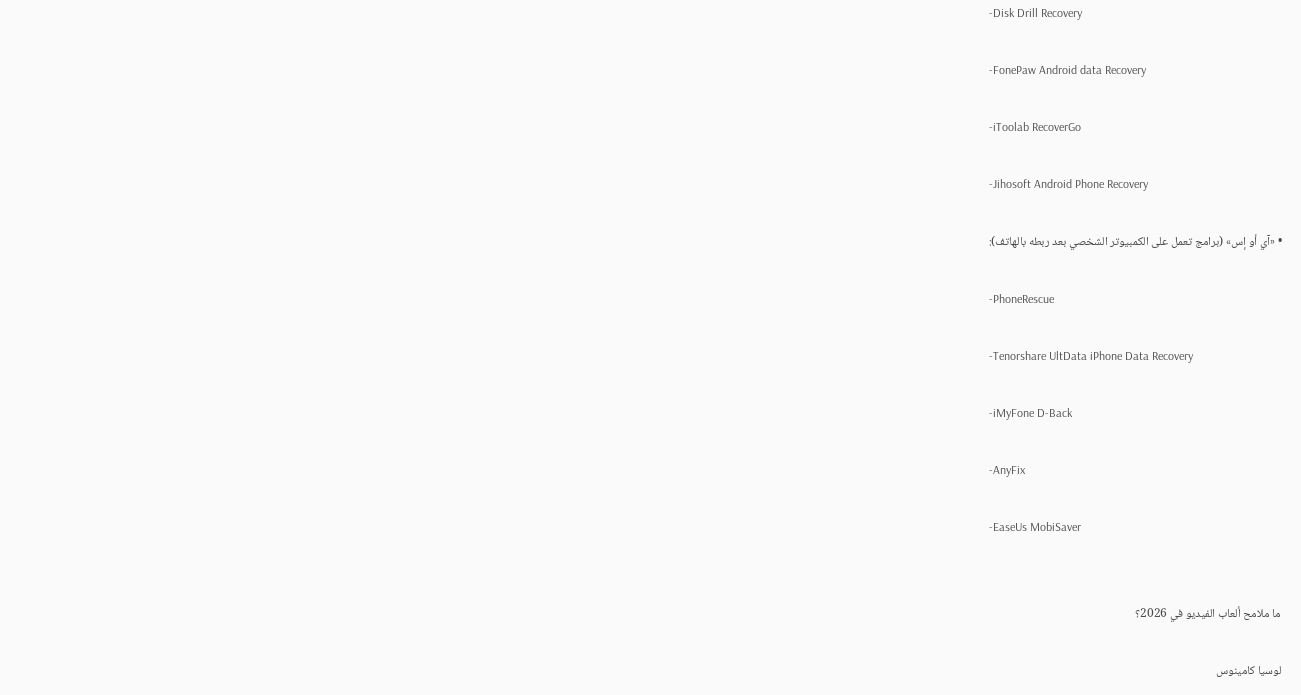-Disk Drill Recovery

-FonePaw Android data Recovery

-iToolab RecoverGo

-Jihosoft Android Phone Recovery

• «آي أو إس» (برامج تعمل على الكمبيوتر الشخصي بعد ربطه بالهاتف):

-PhoneRescue

-Tenorshare UltData iPhone Data Recovery

-iMyFone D-Back

-AnyFix

-EaseUs MobiSaver


ما ملامح ألعاب الفيديو في 2026؟

لوسيا كامينوس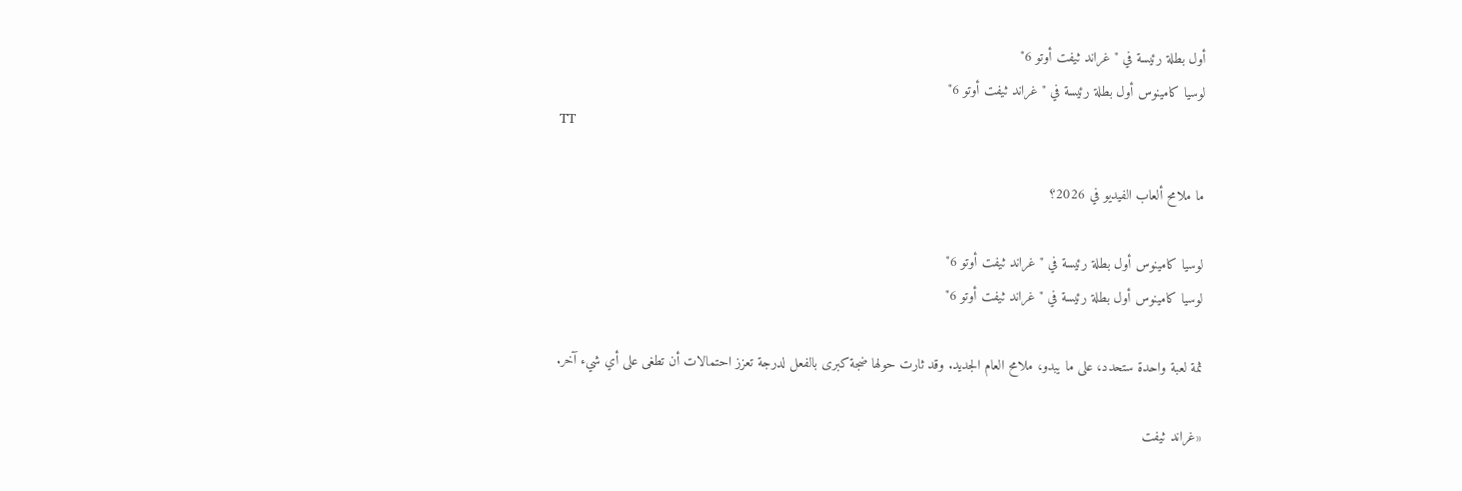أول بطلة رئيسة في "غراند ثيفت أوتو 6"
لوسيا كامينوس أول بطلة رئيسة في "غراند ثيفت أوتو 6"
TT

ما ملامح ألعاب الفيديو في 2026؟

لوسيا كامينوس أول بطلة رئيسة في "غراند ثيفت أوتو 6"
لوسيا كامينوس أول بطلة رئيسة في "غراند ثيفت أوتو 6"

ثمة لعبة واحدة ستحدد، على ما يبدو، ملامح العام الجديد. وقد ثارت حولها ضجة كبرى بالفعل لدرجة تعزز احتمالات أن تطغى على أي شيء آخر.

«غراند ثيفت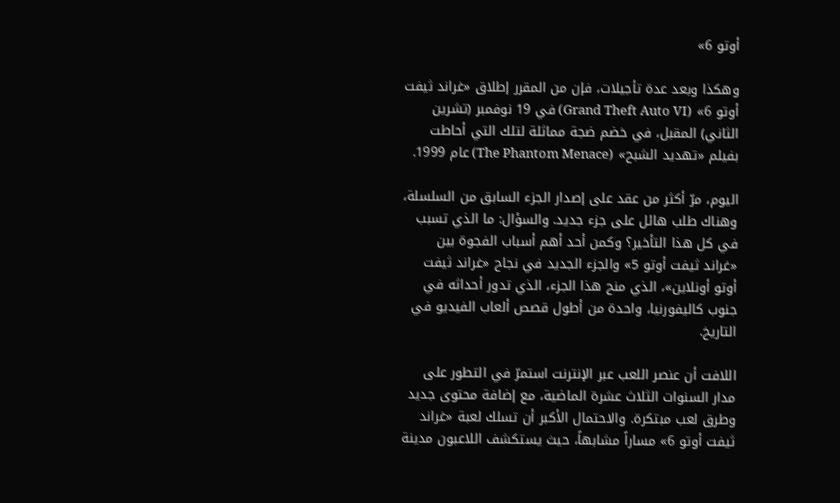أوتو 6»

وهكذا وبعد عدة تأجيلات، فإن من المقرر إطلاق «غراند ثيفت أوتو 6» (Grand Theft Auto VI) في 19 نوفمبر (تشرين الثاني) المقبل، في خضم ضجة مماثلة لتلك التي أحاطت بفيلم «تهديد الشبح» (The Phantom Menace) عام 1999.

اليوم، مرّ أكثر من عقد على إصدار الجزء السابق من السلسلة، وهناك طلب هائل على جزء جديد. والسؤال: ما الذي تسبب في كل هذا التأخير؟ وكمن أحد أهم أسباب الفجوة بين «غراند ثيفت أوتو 5» والجزء الجديد في نجاح «غراند ثيفت أوتو أونلاين»، الذي منح هذا الجزء، الذي تدور أحداثه في جنوب كاليفورنيا، واحدة من أطول قصص ألعاب الفيديو في التاريخ.

اللافت أن عنصر اللعب عبر الإنترنت استمرّ في التطور على مدار السنوات الثلاث عشرة الماضية، مع إضافة محتوى جديد وطرق لعب مبتكرة. والاحتمال الأكبر أن تسلك لعبة «غراند ثيفت أوتو 6» مساراً مشابهاً، حيث يستكشف اللاعبون مدينة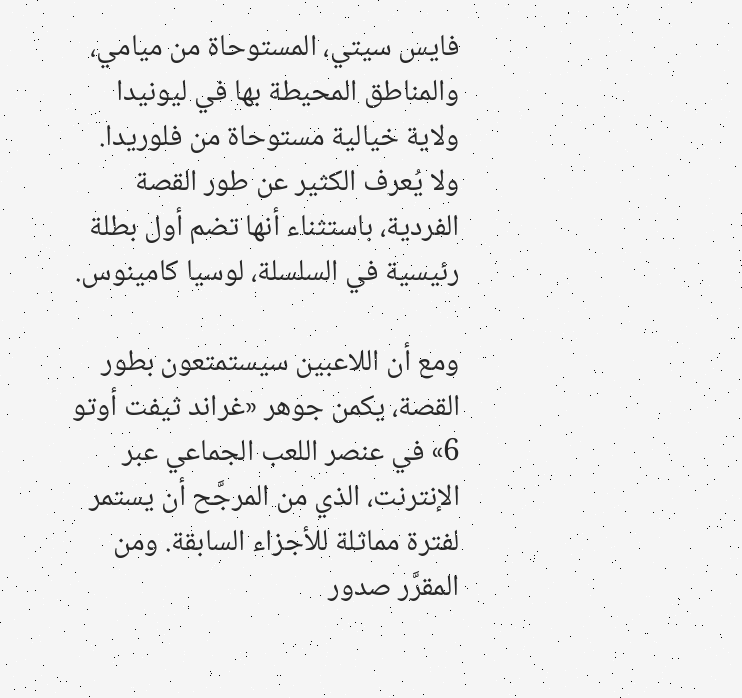فايس سيتي، المستوحاة من ميامي، والمناطق المحيطة بها في ليونيدا ولاية خيالية مستوحاة من فلوريدا. ولا يُعرف الكثير عن طور القصة الفردية، باستثناء أنها تضم أول بطلة رئيسية في السلسلة، لوسيا كامينوس.

ومع أن اللاعبين سيستمتعون بطور القصة، يكمن جوهر «غراند ثيفت أوتو 6» في عنصر اللعب الجماعي عبر الإنترنت، الذي من المرجَّح أن يستمر لفترة مماثلة للأجزاء السابقة. ومن المقرَّر صدور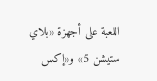اللعبة على أجهزة «بلاي ستيشن 5» و«إكس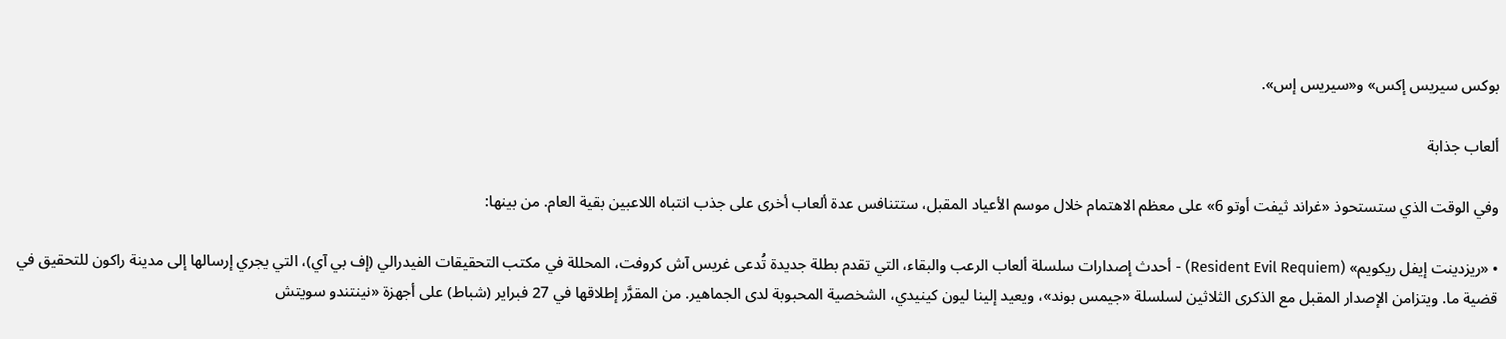بوكس سيريس إكس» و«سيريس إس».

ألعاب جذابة

وفي الوقت الذي ستستحوذ «غراند ثيفت أوتو 6» على معظم الاهتمام خلال موسم الأعياد المقبل، ستتنافس عدة ألعاب أخرى على جذب انتباه اللاعبين بقية العام. من بينها:

• «ريزدينت إيفل ريكويم» (Resident Evil Requiem) - أحدث إصدارات سلسلة ألعاب الرعب والبقاء، التي تقدم بطلة جديدة تُدعى غريس آش كروفت، المحللة في مكتب التحقيقات الفيدرالي (إف بي آي)، التي يجري إرسالها إلى مدينة راكون للتحقيق في قضية ما. ويتزامن الإصدار المقبل مع الذكرى الثلاثين لسلسلة «جيمس بوند»، ويعيد إلينا ليون كينيدي، الشخصية المحبوبة لدى الجماهير. من المقرَّر إطلاقها في 27 فبراير (شباط) على أجهزة «نينتندو سويتش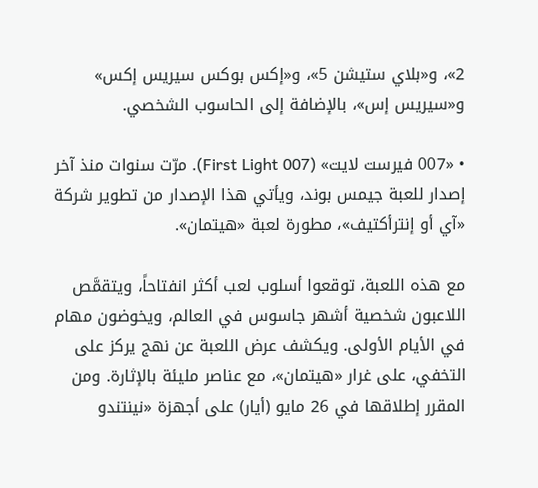2»، و«بلاي ستيشن 5»، و«إكس بوكس سيريس إكس» و«سيريس إس»، بالإضافة إلى الحاسوب الشخصي.

• «007 فيرست لايت» (First Light 007). مرّت سنوات منذ آخر إصدار للعبة جيمس بوند، ويأتي هذا الإصدار من تطوير شركة «آي أو إنترأكتيف»، مطورة لعبة «هيتمان».

مع هذه اللعبة، توقعوا أسلوب لعب أكثر انفتاحاً، ويتقمَّص اللاعبون شخصية أشهر جاسوس في العالم، ويخوضون مهام في الأيام الأولى. ويكشف عرض اللعبة عن نهج يركز على التخفي، على غرار «هيتمان»، مع عناصر مليئة بالإثارة. ومن المقرر إطلاقها في 26 مايو (أيار) على أجهزة «نينتندو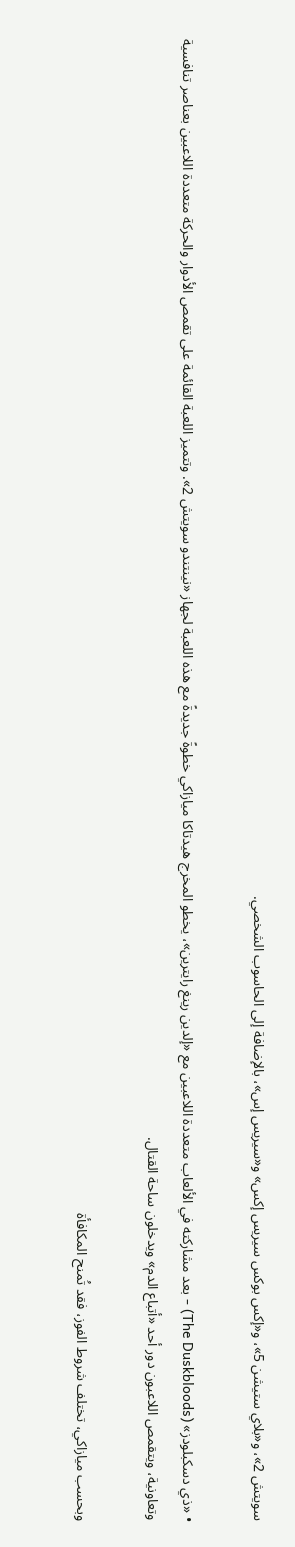سويتش 2»، و«بلاي ستيشن 5»، و«إكس بوكس سيريس إكس» و«سيريس إس»، بالإضافة إلى الحاسوب الشخصي.

• «ذي دسكبلودز» (The Duskbloods) - بعد مشاركته في الألعاب متعددة اللاعبين مع «إلدين رينغ رايترين»، يخطو المخرج هيدتاكا ميازاكي خطوةً جديدةً مع هذه اللعبة لجهاز «نينتندو سويتش 2». وتتميز اللعبة القائمة على تقمص الأدوار والحركة متعددة اللاعبين بعناصر تنافسية وتعاونية، ويتقمص اللاعبون دور أحد «أتباع الدم» ويدخلون ساحة القتال.

وبحسب ميازاكي، تختلف شروط الفوز، فقد تُمنح المكافأة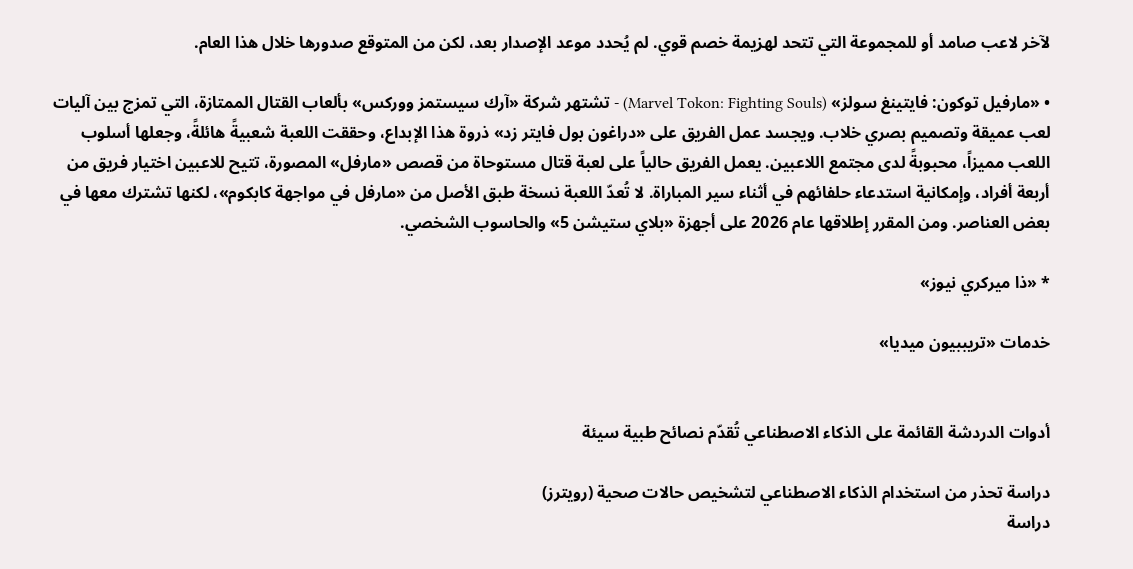لآخر لاعب صامد أو للمجموعة التي تتحد لهزيمة خصم قوي. لم يُحدد موعد الإصدار بعد، لكن من المتوقع صدورها خلال هذا العام.

• «مارفيل توكون: فايتينغ سولز» (Marvel Tokon: Fighting Souls) - تشتهر شركة «آرك سيستمز ووركس» بألعاب القتال الممتازة، التي تمزج بين آليات لعب عميقة وتصميم بصري خلاب. ويجسد عمل الفريق على «دراغون بول فايتر زد» ذروة هذا الإبداع، وحققت اللعبة شعبيةً هائلةً، وجعلها أسلوب اللعب مميزاً، محبوبةً لدى مجتمع اللاعبين. يعمل الفريق حالياً على لعبة قتال مستوحاة من قصص «مارفل» المصورة، تتيح للاعبين اختيار فريق من أربعة أفراد، وإمكانية استدعاء حلفائهم في أثناء سير المباراة. لا تُعدّ اللعبة نسخة طبق الأصل من «مارفل في مواجهة كابكوم»، لكنها تشترك معها في بعض العناصر. ومن المقرر إطلاقها عام 2026 على أجهزة «بلاي ستيشن 5» والحاسوب الشخصي.

* «ذا ميركري نيوز»

خدمات «تريببيون ميديا»


أدوات الدردشة القائمة على الذكاء الاصطناعي تُقدّم نصائح طبية سيئة

دراسة تحذر من استخدام الذكاء الاصطناعي لتشخيص حالات صحية (رويترز)
دراسة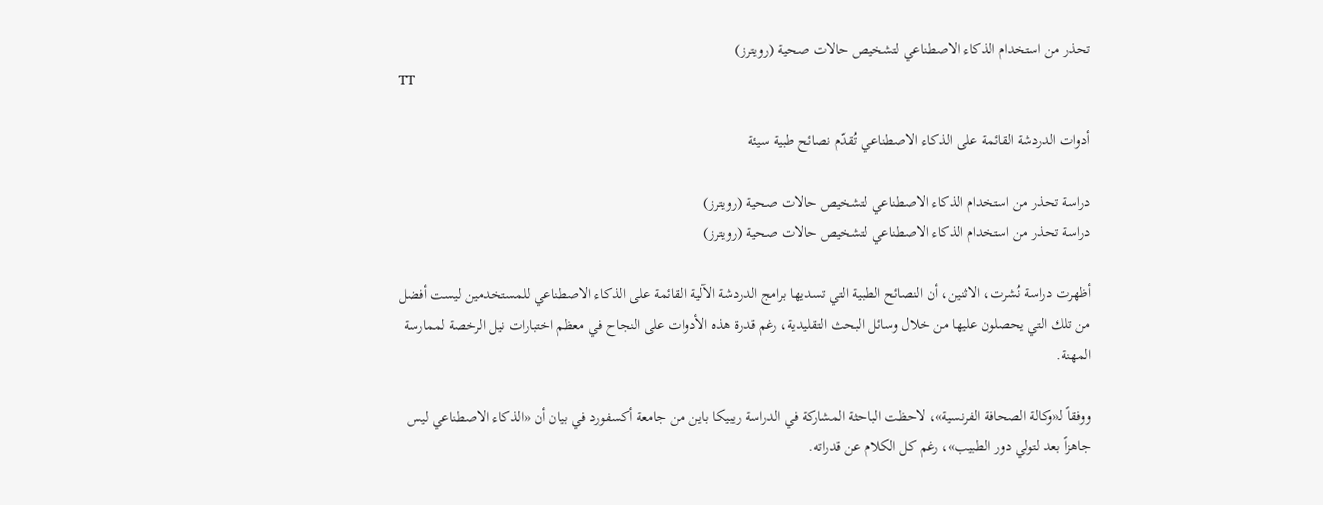تحذر من استخدام الذكاء الاصطناعي لتشخيص حالات صحية (رويترز)
TT

أدوات الدردشة القائمة على الذكاء الاصطناعي تُقدّم نصائح طبية سيئة

دراسة تحذر من استخدام الذكاء الاصطناعي لتشخيص حالات صحية (رويترز)
دراسة تحذر من استخدام الذكاء الاصطناعي لتشخيص حالات صحية (رويترز)

أظهرت دراسة نُشرت، الاثنين، أن النصائح الطبية التي تسديها برامج الدردشة الآلية القائمة على الذكاء الاصطناعي للمستخدمين ليست أفضل من تلك التي يحصلون عليها من خلال وسائل البحث التقليدية، رغم قدرة هذه الأدوات على النجاح في معظم اختبارات نيل الرخصة لممارسة المهنة.

ووفقاً لـ«وكالة الصحافة الفرنسية»، لاحظت الباحثة المشاركة في الدراسة ريبيكا باين من جامعة أكسفورد في بيان أن «الذكاء الاصطناعي ليس جاهزاً بعد لتولي دور الطبيب»، رغم كل الكلام عن قدراته.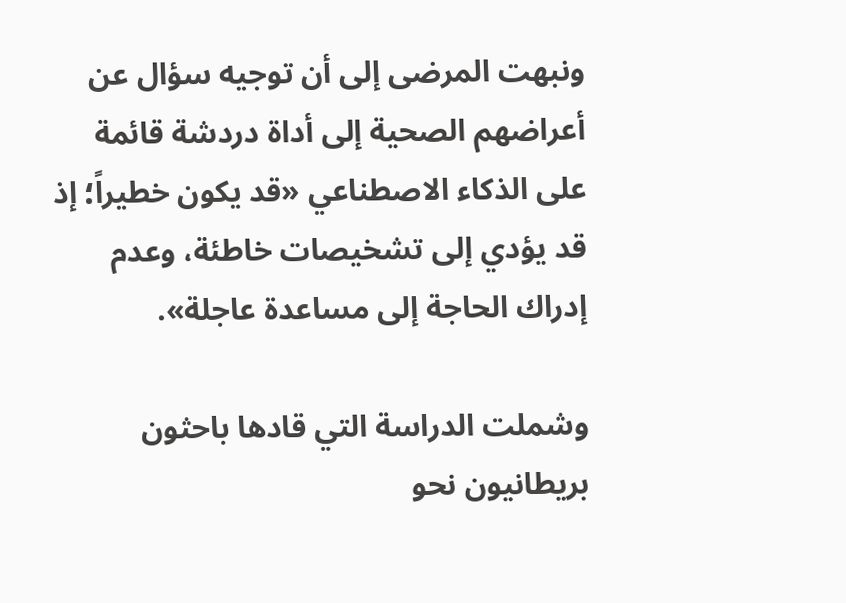ونبهت المرضى إلى أن توجيه سؤال عن أعراضهم الصحية إلى أداة دردشة قائمة على الذكاء الاصطناعي «قد يكون خطيراً؛ إذ قد يؤدي إلى تشخيصات خاطئة، وعدم إدراك الحاجة إلى مساعدة عاجلة».

وشملت الدراسة التي قادها باحثون بريطانيون نحو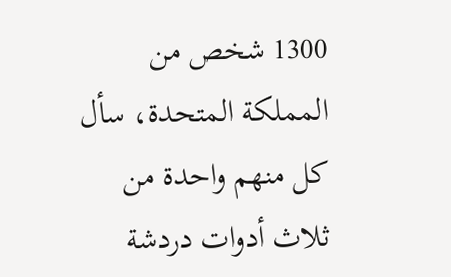1300 شخص من المملكة المتحدة، سأل كل منهم واحدة من ثلاث أدوات دردشة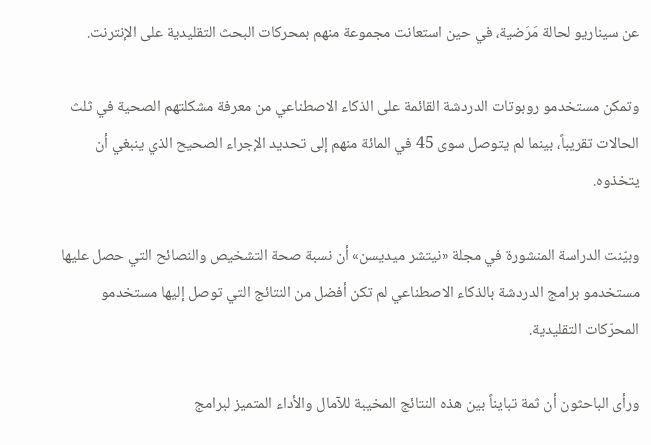عن سيناريو لحالة مَرَضية، في حين استعانت مجموعة منهم بمحركات البحث التقليدية على الإنترنت.

وتمكن مستخدمو روبوتات الدردشة القائمة على الذكاء الاصطناعي من معرفة مشكلتهم الصحية في ثلث الحالات تقريباً، بينما لم يتوصل سوى 45 في المائة منهم إلى تحديد الإجراء الصحيح الذي ينبغي أن يتخذوه.

وبيّنت الدراسة المنشورة في مجلة «نيتشر ميديسن» أن نسبة صحة التشخيص والنصائح التي حصل عليها مستخدمو برامج الدردشة بالذكاء الاصطناعي لم تكن أفضل من النتائج التي توصل إليها مستخدمو المحرّكات التقليدية.

ورأى الباحثون أن ثمة تبايناً بين هذه النتائج المخيبة للآمال والأداء المتميز لبرامج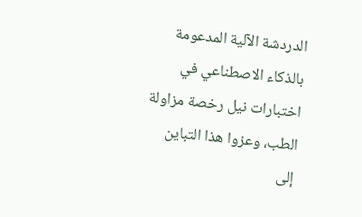الدردشة الآلية المدعومة بالذكاء الاصطناعي في اختبارات نيل رخصة مزاولة الطب، وعزوا هذا التباين إلى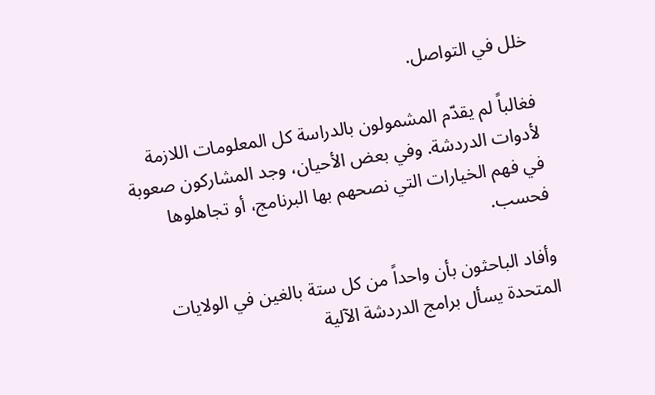خلل في التواصل.

فغالباً لم يقدّم المشمولون بالدراسة كل المعلومات اللازمة لأدوات الدردشة. وفي بعض الأحيان، وجد المشاركون صعوبة في فهم الخيارات التي نصحهم بها البرنامج، أو تجاهلوها فحسب.

وأفاد الباحثون بأن واحداً من كل ستة بالغين في الولايات المتحدة يسأل برامج الدردشة الآلية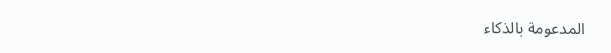المدعومة بالذكاء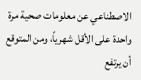الاصطناعي عن معلومات صحية مرة واحدة على الأقل شهرياً، ومن المتوقع أن يرتفع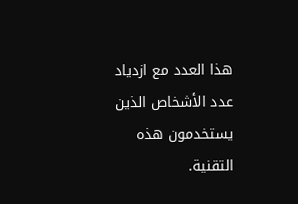هذا العدد مع ازدياد عدد الأشخاص الذين يستخدمون هذه التقنية.